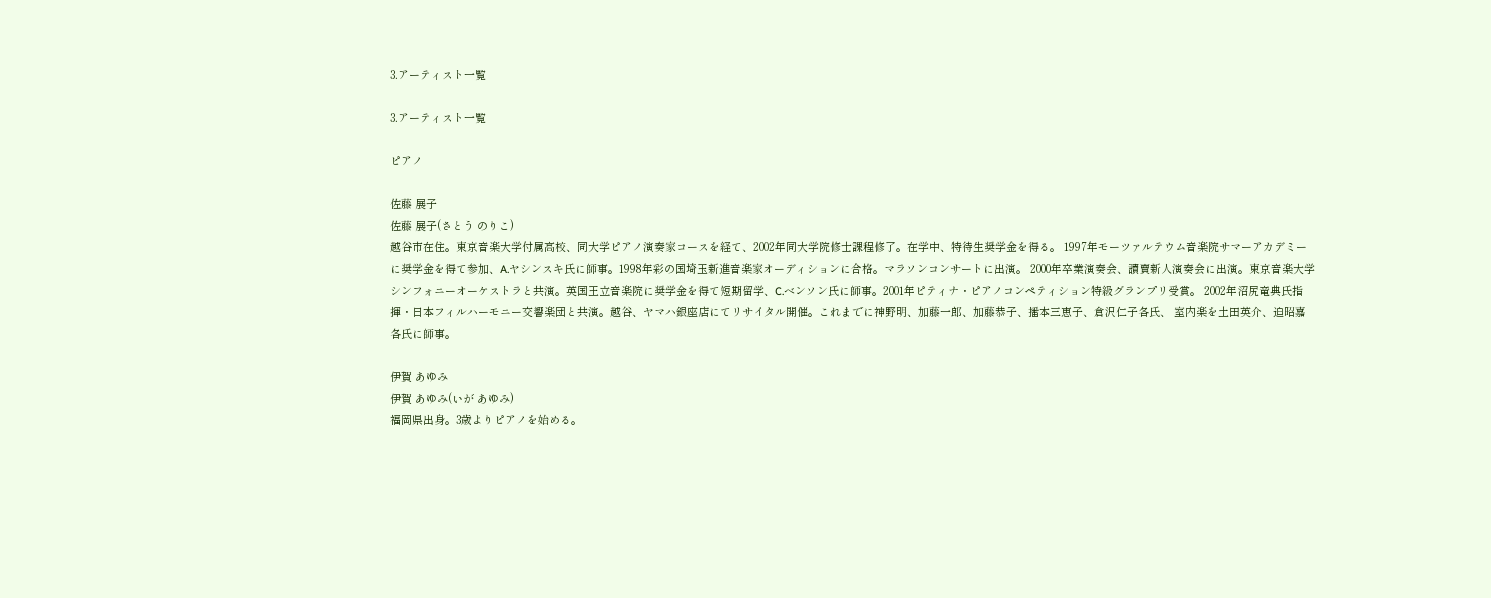3.アーティスト一覧

3.アーティスト一覧

ピアノ

佐藤 展子
佐藤 展子(さとう のりこ)
越谷市在住。東京音楽大学付属高校、同大学ピアノ演奏家コースを経て、2002年同大学院修士課程修了。在学中、特待生奨学金を得る。 1997年モーツァルテウム音楽院サマーアカデミーに奨学金を得て参加、A.ヤシンスキ氏に師事。1998年彩の国埼玉新進音楽家オーディションに合格。マラソンコンサートに出演。 2000年卒業演奏会、讀賣新人演奏会に出演。東京音楽大学シンフォニーオーケストラと共演。英国王立音楽院に奨学金を得て短期留学、C.ベンソン氏に師事。2001年ピティナ・ピアノコンペティション特級グランプリ受賞。 2002年沼尻竜典氏指揮・日本フィルハーモニー交響楽団と共演。越谷、ヤマハ銀座店にてリサイタル開催。これまでに神野明、加藤一郎、加藤恭子、播本三恵子、倉沢仁子各氏、 室内楽を土田英介、迫昭嘉各氏に師事。

伊賀 あゆみ
伊賀 あゆみ(いが あゆみ)
福岡県出身。3歳よりピアノを始める。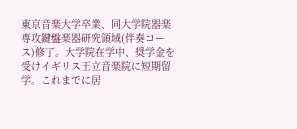東京音楽大学卒業、同大学院器楽専攻鍵盤楽器研究領域(伴奏コース)修了。大学院在学中、奨学金を受けイギリス王立音楽院に短期留学。これまでに居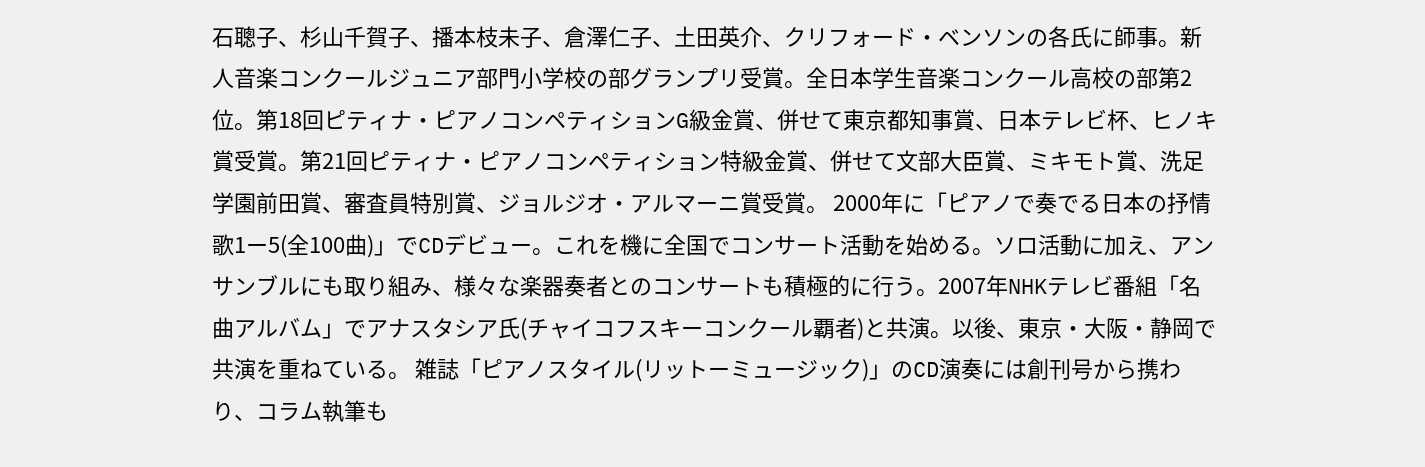石聰子、杉山千賀子、播本枝未子、倉澤仁子、土田英介、クリフォード・ベンソンの各氏に師事。新人音楽コンクールジュニア部門小学校の部グランプリ受賞。全日本学生音楽コンクール高校の部第2位。第18回ピティナ・ピアノコンペティションG級金賞、併せて東京都知事賞、日本テレビ杯、ヒノキ賞受賞。第21回ピティナ・ピアノコンペティション特級金賞、併せて文部大臣賞、ミキモト賞、洗足学園前田賞、審査員特別賞、ジョルジオ・アルマーニ賞受賞。 2000年に「ピアノで奏でる日本の抒情歌1ー5(全100曲)」でCDデビュー。これを機に全国でコンサート活動を始める。ソロ活動に加え、アンサンブルにも取り組み、様々な楽器奏者とのコンサートも積極的に行う。2007年NHKテレビ番組「名曲アルバム」でアナスタシア氏(チャイコフスキーコンクール覇者)と共演。以後、東京・大阪・静岡で共演を重ねている。 雑誌「ピアノスタイル(リットーミュージック)」のCD演奏には創刊号から携わり、コラム執筆も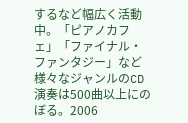するなど幅広く活動中。「ピアノカフェ」「ファイナル・ファンタジー」など様々なジャンルのCD演奏は500曲以上にのぼる。2006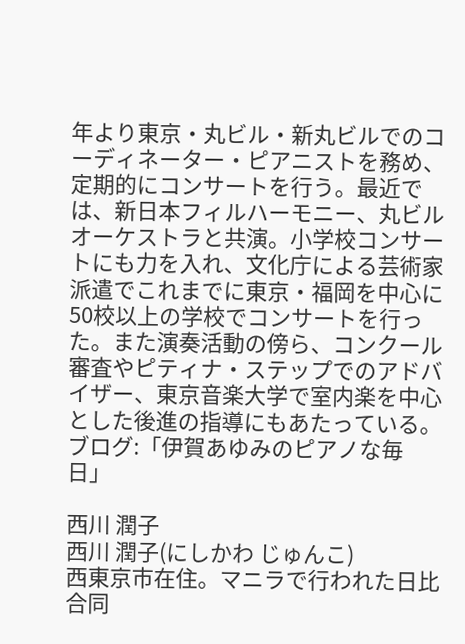年より東京・丸ビル・新丸ビルでのコーディネーター・ピアニストを務め、定期的にコンサートを行う。最近では、新日本フィルハーモニー、丸ビルオーケストラと共演。小学校コンサートにも力を入れ、文化庁による芸術家派遣でこれまでに東京・福岡を中心に50校以上の学校でコンサートを行った。また演奏活動の傍ら、コンクール審査やピティナ・ステップでのアドバイザー、東京音楽大学で室内楽を中心とした後進の指導にもあたっている。ブログ:「伊賀あゆみのピアノな毎日」

西川 潤子
西川 潤子(にしかわ じゅんこ)
西東京市在住。マニラで行われた日比合同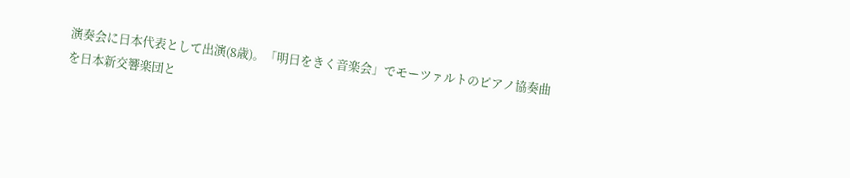演奏会に日本代表として出演(8歳)。「明日をきく音楽会」でモーツァルトのピアノ協奏曲を日本新交響楽団と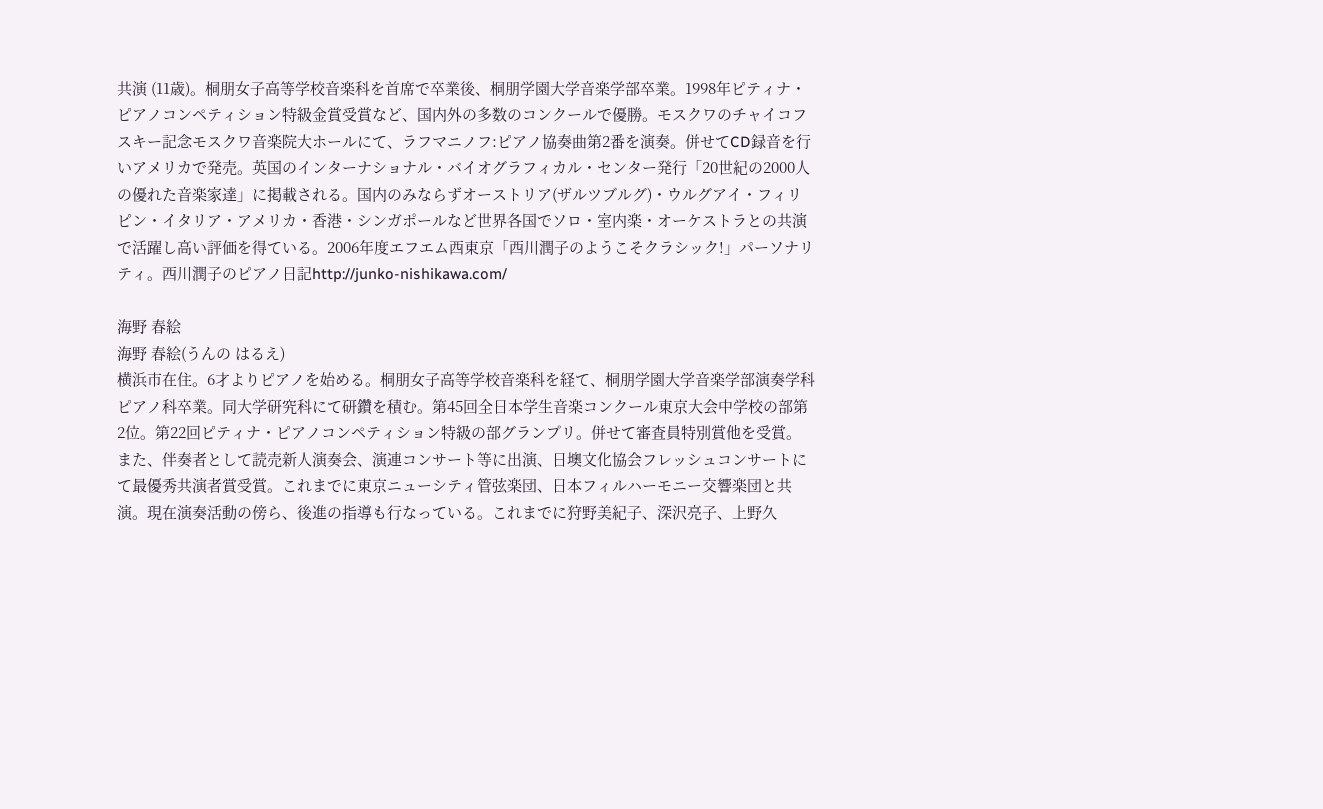共演 (11歳)。桐朋女子高等学校音楽科を首席で卒業後、桐朋学園大学音楽学部卒業。1998年ピティナ・ピアノコンペティション特級金賞受賞など、国内外の多数のコンクールで優勝。モスクワのチャイコフスキー記念モスクワ音楽院大ホールにて、ラフマニノフ:ピアノ協奏曲第2番を演奏。併せてCD録音を行いアメリカで発売。英国のインターナショナル・バイオグラフィカル・センター発行「20世紀の2000人の優れた音楽家達」に掲載される。国内のみならずオーストリア(ザルツブルグ)・ウルグアイ・フィリピン・イタリア・アメリカ・香港・シンガポールなど世界各国でソロ・室内楽・オーケストラとの共演で活躍し高い評価を得ている。2006年度エフエム西東京「西川潤子のようこそクラシック!」パーソナリティ。西川潤子のピアノ日記http://junko-nishikawa.com/

海野 春絵
海野 春絵(うんの はるえ)
横浜市在住。6才よりピアノを始める。桐朋女子高等学校音楽科を経て、桐朋学園大学音楽学部演奏学科ピアノ科卒業。同大学研究科にて研鑽を積む。第45回全日本学生音楽コンクール東京大会中学校の部第2位。第22回ピティナ・ピアノコンペティション特級の部グランプリ。併せて審査員特別賞他を受賞。また、伴奏者として読売新人演奏会、演連コンサート等に出演、日墺文化協会フレッシュコンサートにて最優秀共演者賞受賞。これまでに東京ニューシティ管弦楽団、日本フィルハーモニー交響楽団と共演。現在演奏活動の傍ら、後進の指導も行なっている。これまでに狩野美紀子、深沢亮子、上野久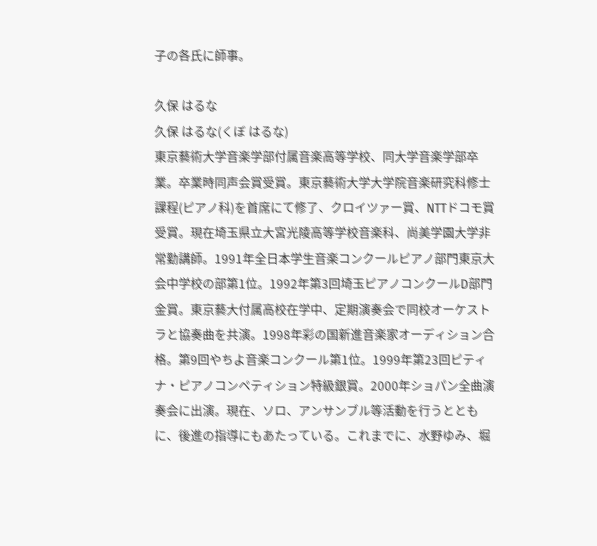子の各氏に師事。

久保 はるな
久保 はるな(くぼ はるな)
東京藝術大学音楽学部付属音楽高等学校、同大学音楽学部卒業。卒業時同声会賞受賞。東京藝術大学大学院音楽研究科修士課程(ピアノ科)を首席にて修了、クロイツァー賞、NTTドコモ賞受賞。現在埼玉県立大宮光陵高等学校音楽科、尚美学園大学非常勤講師。1991年全日本学生音楽コンクールピアノ部門東京大会中学校の部第1位。1992年第3回埼玉ピアノコンクールD部門金賞。東京藝大付属高校在学中、定期演奏会で同校オーケストラと協奏曲を共演。1998年彩の国新進音楽家オーディション合格。第9回やちよ音楽コンクール第1位。1999年第23回ピティナ・ピアノコンペティション特級銀賞。2000年ショパン全曲演奏会に出演。現在、ソロ、アンサンブル等活動を行うとともに、後進の指導にもあたっている。これまでに、水野ゆみ、堀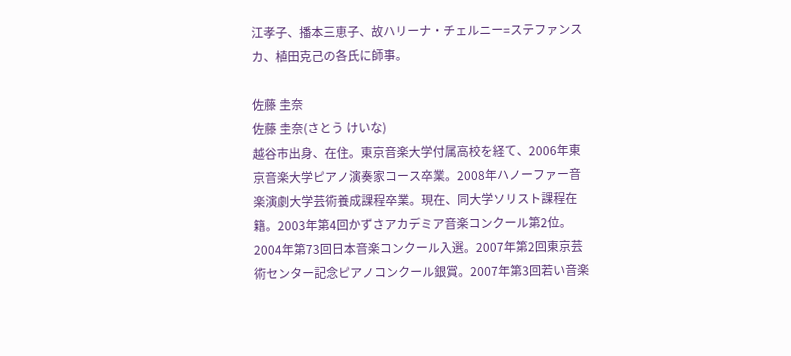江孝子、播本三恵子、故ハリーナ・チェルニー=ステファンスカ、植田克己の各氏に師事。

佐藤 圭奈
佐藤 圭奈(さとう けいな)
越谷市出身、在住。東京音楽大学付属高校を経て、2006年東京音楽大学ピアノ演奏家コース卒業。2008年ハノーファー音楽演劇大学芸術養成課程卒業。現在、同大学ソリスト課程在籍。2003年第4回かずさアカデミア音楽コンクール第2位。2004年第73回日本音楽コンクール入選。2007年第2回東京芸術センター記念ピアノコンクール銀賞。2007年第3回若い音楽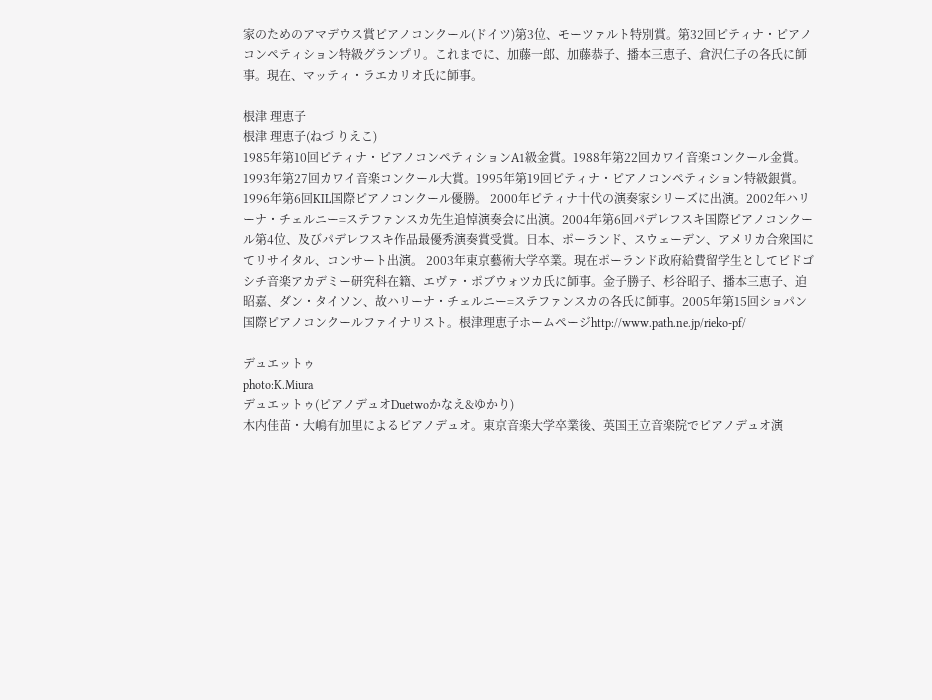家のためのアマデウス賞ピアノコンクール(ドイツ)第3位、モーツァルト特別賞。第32回ピティナ・ピアノコンペティション特級グランプリ。これまでに、加藤一郎、加藤恭子、播本三恵子、倉沢仁子の各氏に師事。現在、マッティ・ラエカリオ氏に師事。

根津 理恵子
根津 理恵子(ねづ りえこ)
1985年第10回ピティナ・ピアノコンペティションA1級金賞。1988年第22回カワイ音楽コンクール金賞。1993年第27回カワイ音楽コンクール大賞。1995年第19回ピティナ・ピアノコンペティション特級銀賞。1996年第6回KIL国際ピアノコンクール優勝。 2000年ピティナ十代の演奏家シリーズに出演。2002年ハリーナ・チェルニー=ステファンスカ先生追悼演奏会に出演。2004年第6回パデレフスキ国際ピアノコンクール第4位、及びパデレフスキ作品最優秀演奏賞受賞。日本、ポーランド、スウェーデン、アメリカ合衆国にてリサイタル、コンサート出演。 2003年東京藝術大学卒業。現在ポーランド政府給費留学生としてビドゴシチ音楽アカデミー研究科在籍、エヴァ・ポブウォツカ氏に師事。金子勝子、杉谷昭子、播本三恵子、迫昭嘉、ダン・タイソン、故ハリーナ・チェルニー=ステファンスカの各氏に師事。2005年第15回ショパン国際ピアノコンクールファイナリスト。根津理恵子ホームページhttp://www.path.ne.jp/rieko-pf/

デュエットゥ
photo:K.Miura
デュエットゥ(ピアノデュオDuetwoかなえ&ゆかり)
木内佳苗・大嶋有加里によるピアノデュオ。東京音楽大学卒業後、英国王立音楽院でピアノデュオ演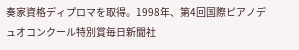奏家資格ディプロマを取得。1998年、第4回国際ピアノデュオコンクール特別賞毎日新聞社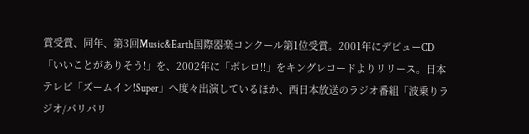賞受賞、同年、第3回Music&Earth国際器楽コンクール第1位受賞。2001年にデビューCD「いいことがありそう!」を、2002年に「ボレロ!!」をキングレコードよりリリース。日本テレビ「ズームイン!Super」へ度々出演しているほか、西日本放送のラジオ番組「波乗りラジオ/パリパリ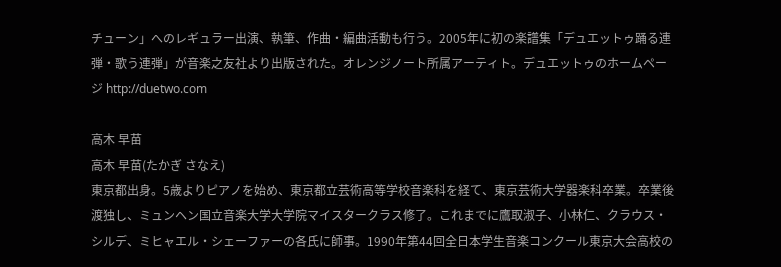チューン」へのレギュラー出演、執筆、作曲・編曲活動も行う。2005年に初の楽譜集「デュエットゥ踊る連弾・歌う連弾」が音楽之友社より出版された。オレンジノート所属アーティト。デュエットゥのホームページ http://duetwo.com

高木 早苗
高木 早苗(たかぎ さなえ)
東京都出身。5歳よりピアノを始め、東京都立芸術高等学校音楽科を経て、東京芸術大学器楽科卒業。卒業後渡独し、ミュンヘン国立音楽大学大学院マイスタークラス修了。これまでに鷹取淑子、小林仁、クラウス・シルデ、ミヒャエル・シェーファーの各氏に師事。1990年第44回全日本学生音楽コンクール東京大会高校の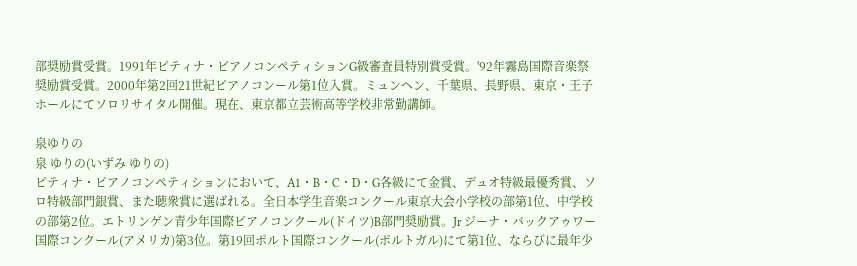部奨励賞受賞。1991年ピティナ・ピアノコンペティションG級審査員特別賞受賞。'92年霧島国際音楽祭奨励賞受賞。2000年第2回21世紀ピアノコンール第1位入賞。ミュンヘン、千葉県、長野県、東京・王子ホールにてソロリサイタル開催。現在、東京都立芸術高等学校非常勤講師。

泉ゆりの
泉 ゆりの(いずみ ゆりの)
ピティナ・ピアノコンペティションにおいて、A1・B・C・D・G各級にて金賞、デュオ特級最優秀賞、ソロ特級部門銀賞、また聴衆賞に選ばれる。全日本学生音楽コンクール東京大会小学校の部第1位、中学校の部第2位。エトリンゲン青少年国際ピアノコンクール(ドイツ)B部門奨励賞。Jr ジーナ・バックアゥワー国際コンクール(アメリカ)第3位。第19回ポルト国際コンクール(ポルトガル)にて第1位、ならびに最年少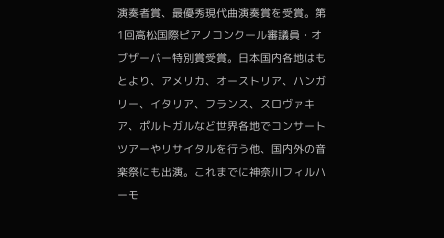演奏者賞、最優秀現代曲演奏賞を受賞。第1回高松国際ピアノコンクール審議員・オブザーバー特別賞受賞。日本国内各地はもとより、アメリカ、オーストリア、ハンガリー、イタリア、フランス、スロヴァキア、ポルトガルなど世界各地でコンサートツアーやリサイタルを行う他、国内外の音楽祭にも出演。これまでに神奈川フィルハーモ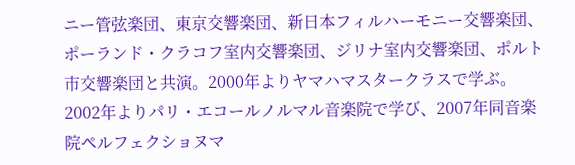ニー管弦楽団、東京交響楽団、新日本フィルハーモニー交響楽団、ポーランド・クラコフ室内交響楽団、ジリナ室内交響楽団、ポルト市交響楽団と共演。2000年よりヤマハマスタークラスで学ぶ。2002年よりパリ・エコールノルマル音楽院で学び、2007年同音楽院ペルフェクショヌマ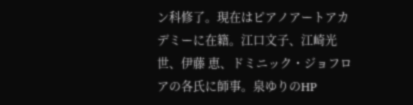ン科修了。現在はピアノアートアカデミーに在籍。江口文子、江崎光世、伊藤 恵、ドミニック・ジョフロアの各氏に師事。泉ゆりのHP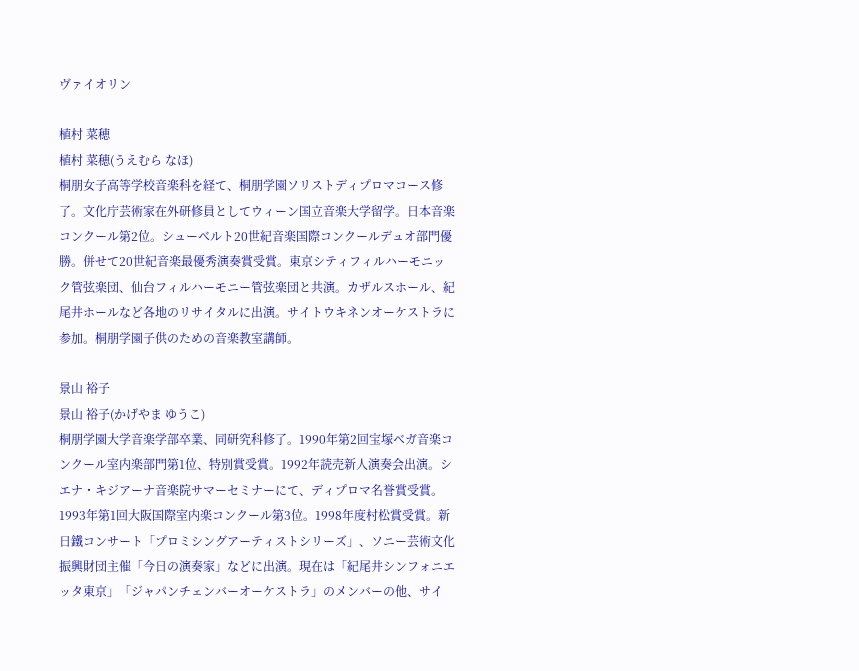ヴァイオリン

植村 菜穂
植村 菜穂(うえむら なほ)
桐朋女子高等学校音楽科を経て、桐朋学園ソリストディプロマコース修了。文化庁芸術家在外研修員としてウィーン国立音楽大学留学。日本音楽コンクール第2位。シューベルト20世紀音楽国際コンクールデュオ部門優勝。併せて20世紀音楽最優秀演奏賞受賞。東京シティフィルハーモニック管弦楽団、仙台フィルハーモニー管弦楽団と共演。カザルスホール、紀尾井ホールなど各地のリサイタルに出演。サイトウキネンオーケストラに参加。桐朋学園子供のための音楽教室講師。

景山 裕子
景山 裕子(かげやま ゆうこ)
桐朋学園大学音楽学部卒業、同研究科修了。1990年第2回宝塚ベガ音楽コンクール室内楽部門第1位、特別賞受賞。1992年読売新人演奏会出演。シエナ・キジアーナ音楽院サマーセミナーにて、ディプロマ名誉賞受賞。1993年第1回大阪国際室内楽コンクール第3位。1998年度村松賞受賞。新日鐵コンサート「プロミシングアーティストシリーズ」、ソニー芸術文化振興財団主催「今日の演奏家」などに出演。現在は「紀尾井シンフォニエッタ東京」「ジャパンチェンバーオーケストラ」のメンバーの他、サイ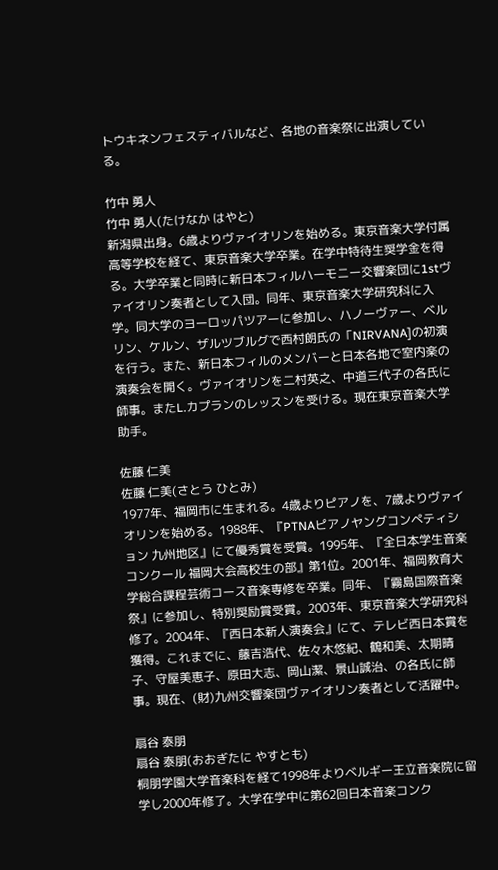トウキネンフェスティバルなど、各地の音楽祭に出演している。

竹中 勇人
竹中 勇人(たけなか はやと)
新潟県出身。6歳よりヴァイオリンを始める。東京音楽大学付属高等学校を経て、東京音楽大学卒業。在学中特待生奨学金を得る。大学卒業と同時に新日本フィルハーモニー交響楽団に1stヴァイオリン奏者として入団。同年、東京音楽大学研究科に入学。同大学のヨーロッパツアーに参加し、ハノーヴァー、ベルリン、ケルン、ザルツブルグで西村朗氏の「NIRVANA]の初演を行う。また、新日本フィルのメンバーと日本各地で室内楽の演奏会を開く。ヴァイオリンを二村英之、中道三代子の各氏に師事。またL.カプランのレッスンを受ける。現在東京音楽大学助手。

佐藤 仁美
佐藤 仁美(さとう ひとみ)
1977年、福岡市に生まれる。4歳よりピアノを、7歳よりヴァイオリンを始める。1988年、『PTNAピアノヤングコンペティション 九州地区』にて優秀賞を受賞。1995年、『全日本学生音楽コンクール 福岡大会高校生の部』第1位。2001年、福岡教育大学総合課程芸術コース音楽専修を卒業。同年、『霧島国際音楽祭』に参加し、特別奨励賞受賞。2003年、東京音楽大学研究科修了。2004年、『西日本新人演奏会』にて、テレビ西日本賞を獲得。これまでに、藤吉浩代、佐々木悠紀、鶴和美、太期晴子、守屋美恵子、原田大志、岡山潔、景山誠治、の各氏に師事。現在、(財)九州交響楽団ヴァイオリン奏者として活躍中。

扇谷 泰朋
扇谷 泰朋(おおぎたに やすとも)
桐朋学園大学音楽科を経て1998年よりベルギー王立音楽院に留学し2000年修了。大学在学中に第62回日本音楽コンク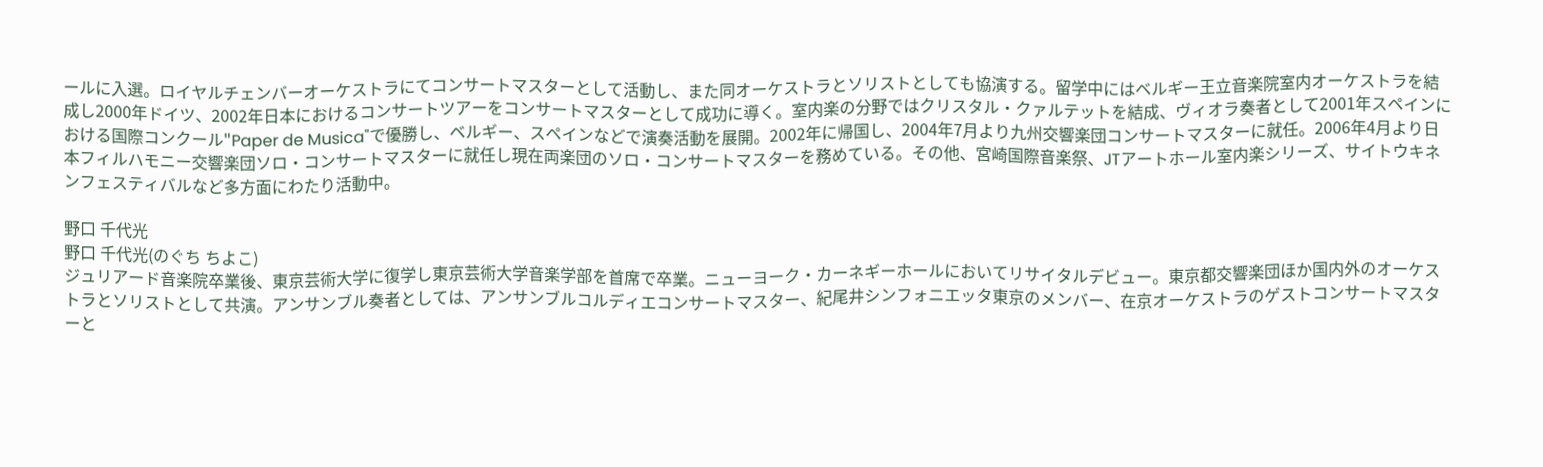ールに入選。ロイヤルチェンバーオーケストラにてコンサートマスターとして活動し、また同オーケストラとソリストとしても協演する。留学中にはベルギー王立音楽院室内オーケストラを結成し2000年ドイツ、2002年日本におけるコンサートツアーをコンサートマスターとして成功に導く。室内楽の分野ではクリスタル・クァルテットを結成、ヴィオラ奏者として2001年スペインにおける国際コンクール"Paper de Musica"で優勝し、ベルギー、スペインなどで演奏活動を展開。2002年に帰国し、2004年7月より九州交響楽団コンサートマスターに就任。2006年4月より日本フィルハモニー交響楽団ソロ・コンサートマスターに就任し現在両楽団のソロ・コンサートマスターを務めている。その他、宮崎国際音楽祭、JTアートホール室内楽シリーズ、サイトウキネンフェスティバルなど多方面にわたり活動中。

野口 千代光
野口 千代光(のぐち ちよこ)
ジュリアード音楽院卒業後、東京芸術大学に復学し東京芸術大学音楽学部を首席で卒業。ニューヨーク・カーネギーホールにおいてリサイタルデビュー。東京都交響楽団ほか国内外のオーケストラとソリストとして共演。アンサンブル奏者としては、アンサンブルコルディエコンサートマスター、紀尾井シンフォニエッタ東京のメンバー、在京オーケストラのゲストコンサートマスターと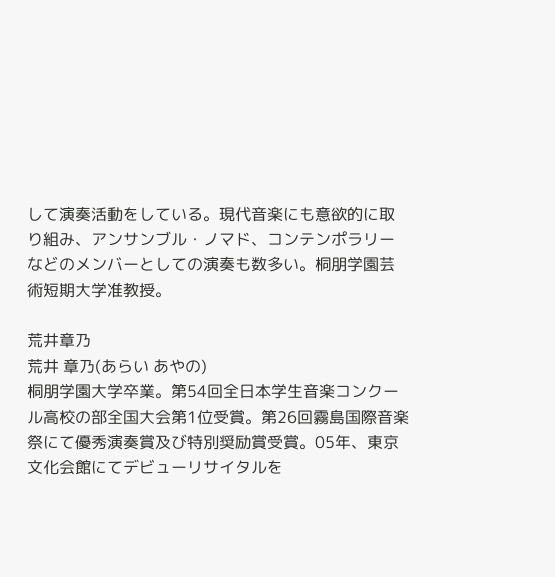して演奏活動をしている。現代音楽にも意欲的に取り組み、アンサンブル・ノマド、コンテンポラリーなどのメンバーとしての演奏も数多い。桐朋学園芸術短期大学准教授。

荒井章乃
荒井 章乃(あらい あやの)
桐朋学園大学卒業。第54回全日本学生音楽コンクール高校の部全国大会第1位受賞。第26回霧島国際音楽祭にて優秀演奏賞及び特別奨励賞受賞。05年、東京文化会館にてデビューリサイタルを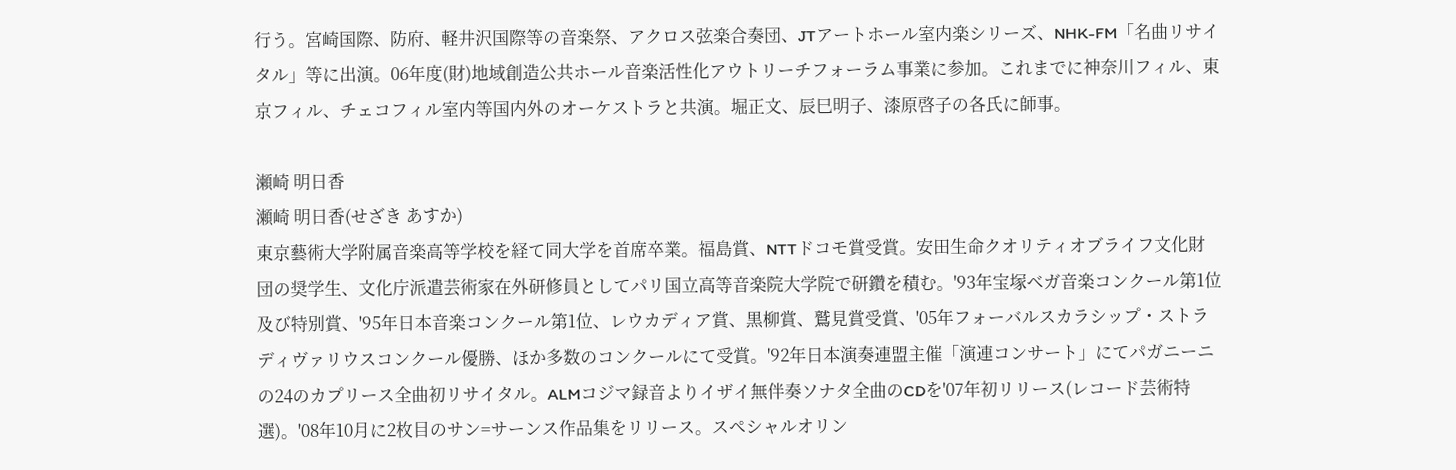行う。宮崎国際、防府、軽井沢国際等の音楽祭、アクロス弦楽合奏団、JTアートホール室内楽シリーズ、NHK-FM「名曲リサイタル」等に出演。06年度(財)地域創造公共ホール音楽活性化アウトリーチフォーラム事業に参加。これまでに神奈川フィル、東京フィル、チェコフィル室内等国内外のオーケストラと共演。堀正文、辰巳明子、漆原啓子の各氏に師事。

瀬崎 明日香
瀬崎 明日香(せざき あすか)
東京藝術大学附属音楽高等学校を経て同大学を首席卒業。福島賞、NTTドコモ賞受賞。安田生命クオリティオブライフ文化財団の奨学生、文化庁派遣芸術家在外研修員としてパリ国立高等音楽院大学院で研鑽を積む。'93年宝塚ベガ音楽コンクール第1位及び特別賞、'95年日本音楽コンクール第1位、レウカディア賞、黒柳賞、鷲見賞受賞、'05年フォーバルスカラシップ・ストラディヴァリウスコンクール優勝、ほか多数のコンクールにて受賞。'92年日本演奏連盟主催「演連コンサート」にてパガニーニの24のカプリース全曲初リサイタル。ALMコジマ録音よりイザイ無伴奏ソナタ全曲のCDを'07年初リリース(レコード芸術特選)。'08年10月に2枚目のサン=サーンス作品集をリリース。スペシャルオリン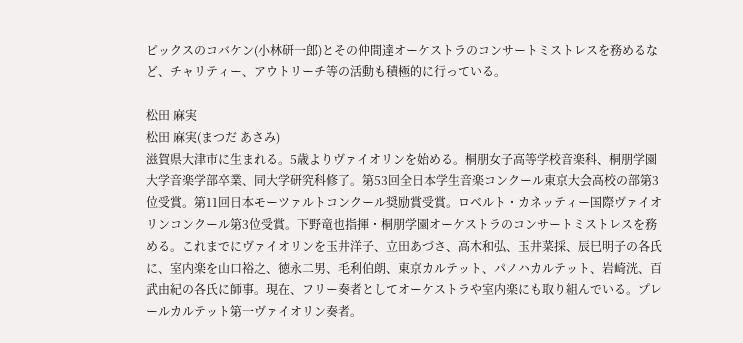ピックスのコバケン(小林研一郎)とその仲間達オーケストラのコンサートミストレスを務めるなど、チャリティー、アウトリーチ等の活動も積極的に行っている。

松田 麻実
松田 麻実(まつだ あさみ)
滋賀県大津市に生まれる。5歳よりヴァイオリンを始める。桐朋女子高等学校音楽科、桐朋学園大学音楽学部卒業、同大学研究科修了。第53回全日本学生音楽コンクール東京大会高校の部第3位受賞。第11回日本モーツァルトコンクール奨励賞受賞。ロベルト・カネッティー国際ヴァイオリンコンクール第3位受賞。下野竜也指揮・桐朋学園オーケストラのコンサートミストレスを務める。これまでにヴァイオリンを玉井洋子、立田あづさ、高木和弘、玉井菜採、辰巳明子の各氏に、室内楽を山口裕之、徳永二男、毛利伯朗、東京カルテット、パノハカルテット、岩崎洸、百武由紀の各氏に師事。現在、フリー奏者としてオーケストラや室内楽にも取り組んでいる。プレールカルテット第一ヴァイオリン奏者。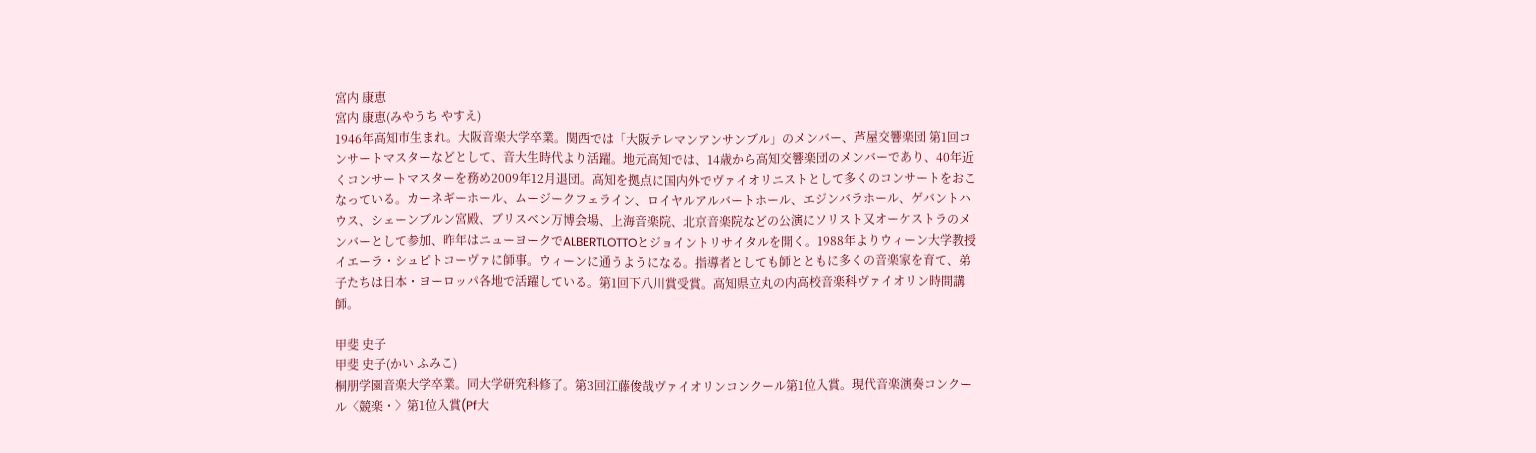宮内 康恵
宮内 康恵(みやうち やすえ)
1946年高知市生まれ。大阪音楽大学卒業。関西では「大阪テレマンアンサンブル」のメンバー、芦屋交響楽団 第1回コンサートマスターなどとして、音大生時代より活躍。地元高知では、14歳から高知交響楽団のメンバーであり、40年近くコンサートマスターを務め2009年12月退団。高知を拠点に国内外でヴァイオリニストとして多くのコンサートをおこなっている。カーネギーホール、ムージークフェライン、ロイヤルアルバートホール、エジンバラホール、ゲバントハウス、シェーンブルン宮殿、ブリスベン万博会場、上海音楽院、北京音楽院などの公演にソリスト又オーケストラのメンバーとして参加、昨年はニューヨークでALBERTLOTTOとジョイントリサイタルを開く。1988年よりウィーン大学教授イエーラ・シュピトコーヴァに師事。ウィーンに通うようになる。指導者としても師とともに多くの音楽家を育て、弟子たちは日本・ヨーロッパ各地で活躍している。第1回下八川賞受賞。高知県立丸の内高校音楽科ヴァイオリン時間講師。

甲斐 史子
甲斐 史子(かい ふみこ)
桐朋学園音楽大学卒業。同大学研究科修了。第3回江藤俊哉ヴァイオリンコンクール第1位入賞。現代音楽演奏コンクール〈競楽・〉第1位入賞(Pf大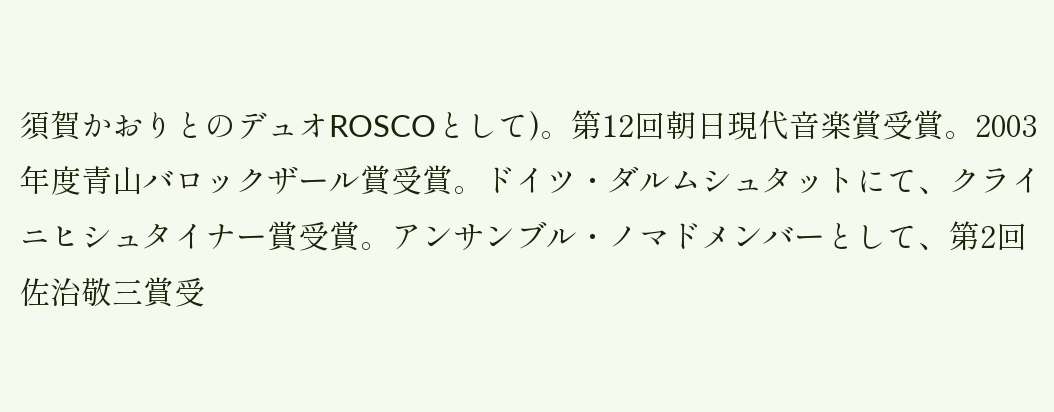須賀かおりとのデュオROSCOとして)。第12回朝日現代音楽賞受賞。2003年度青山バロックザール賞受賞。ドイツ・ダルムシュタットにて、クライニヒシュタイナー賞受賞。アンサンブル・ノマドメンバーとして、第2回佐治敬三賞受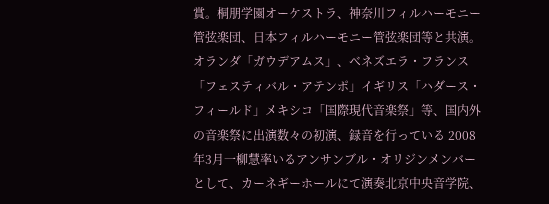賞。桐朋学園オーケストラ、神奈川フィルハーモニー管弦楽団、日本フィルハーモニー管弦楽団等と共演。オランダ「ガウデアムス」、ベネズエラ・フランス「フェスティバル・アテンポ」イギリス「ハダース・フィールド」メキシコ「国際現代音楽祭」等、国内外の音楽祭に出演数々の初演、録音を行っている 2008年3月一柳慧率いるアンサンブル・オリジンメンバーとして、カーネギーホールにて演奏北京中央音学院、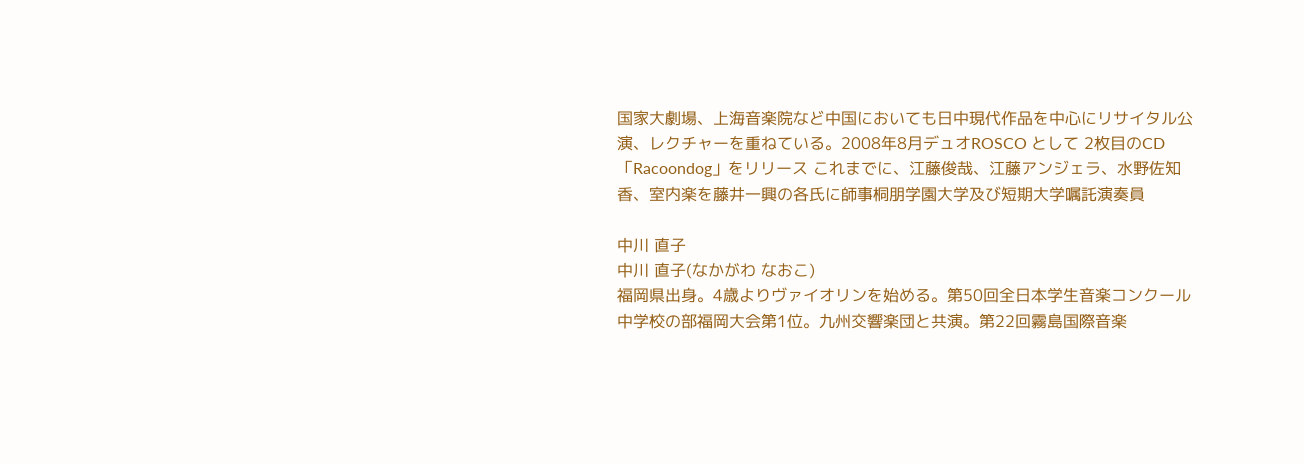国家大劇場、上海音楽院など中国においても日中現代作品を中心にリサイタル公演、レクチャーを重ねている。2008年8月デュオROSCO として 2枚目のCD「Racoondog」をリリース これまでに、江藤俊哉、江藤アンジェラ、水野佐知香、室内楽を藤井一興の各氏に師事桐朋学園大学及び短期大学嘱託演奏員

中川 直子
中川 直子(なかがわ なおこ)
福岡県出身。4歳よりヴァイオリンを始める。第50回全日本学生音楽コンクール中学校の部福岡大会第1位。九州交響楽団と共演。第22回霧島国際音楽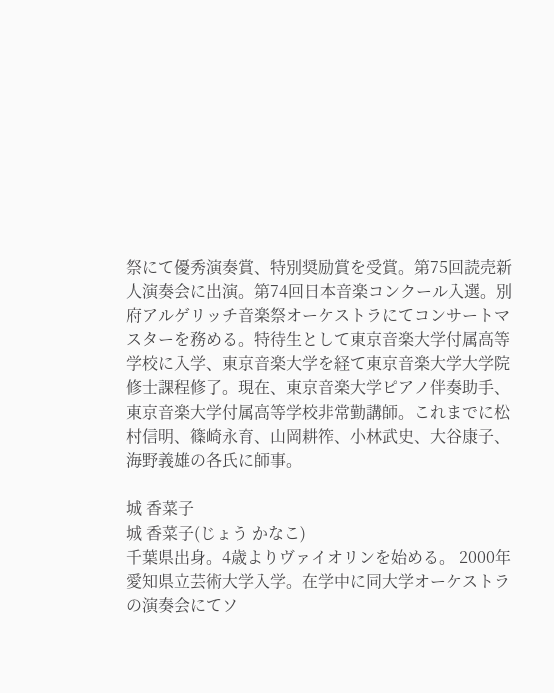祭にて優秀演奏賞、特別奨励賞を受賞。第75回読売新人演奏会に出演。第74回日本音楽コンクール入選。別府アルゲリッチ音楽祭オーケストラにてコンサートマスターを務める。特待生として東京音楽大学付属高等学校に入学、東京音楽大学を経て東京音楽大学大学院修士課程修了。現在、東京音楽大学ピアノ伴奏助手、東京音楽大学付属高等学校非常勤講師。これまでに松村信明、篠崎永育、山岡耕筰、小林武史、大谷康子、海野義雄の各氏に師事。

城 香菜子
城 香菜子(じょう かなこ)
千葉県出身。4歳よりヴァイオリンを始める。 2000年 愛知県立芸術大学入学。在学中に同大学オーケストラの演奏会にてソ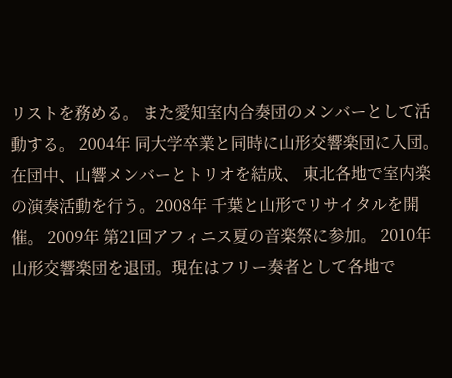リストを務める。 また愛知室内合奏団のメンバーとして活動する。 2004年 同大学卒業と同時に山形交響楽団に入団。在団中、山響メンバーとトリオを結成、 東北各地で室内楽の演奏活動を行う。2008年 千葉と山形でリサイタルを開催。 2009年 第21回アフィニス夏の音楽祭に参加。 2010年 山形交響楽団を退団。現在はフリー奏者として各地で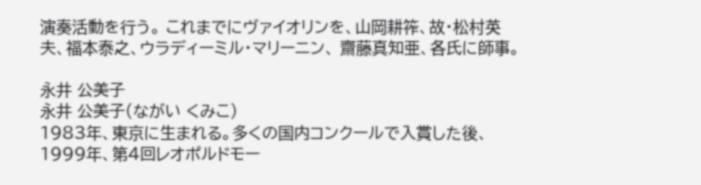演奏活動を行う。 これまでにヴァイオリンを、山岡耕筰、故・松村英夫、福本泰之、ウラディーミル・マリーニン、 齋藤真知亜、各氏に師事。

永井 公美子
永井 公美子(ながい くみこ)
1983年、東京に生まれる。多くの国内コンクールで入賞した後、1999年、第4回レオポルドモー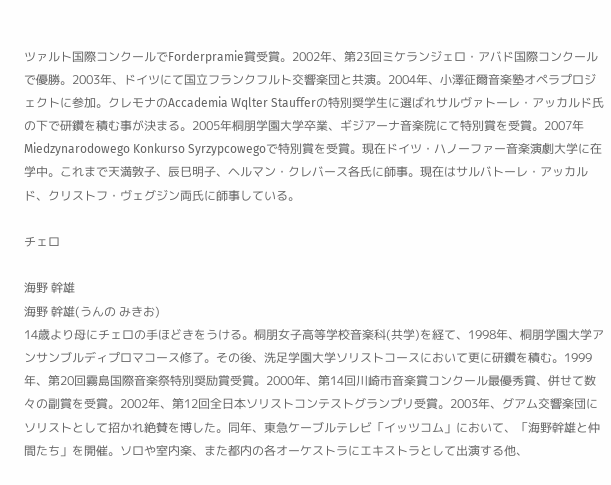ツァルト国際コンクールでForderpramie賞受賞。2002年、第23回ミケランジェロ・アバド国際コンクールで優勝。2003年、ドイツにて国立フランクフルト交響楽団と共演。2004年、小澤征爾音楽塾オペラプロジェクトに参加。クレモナのAccademia Wqlter Staufferの特別奨学生に選ばれサルヴァトーレ・アッカルド氏の下で研鑽を積む事が決まる。2005年桐朋学園大学卒業、ギジアーナ音楽院にて特別賞を受賞。2007年 Miedzynarodowego Konkurso Syrzypcowegoで特別賞を受賞。現在ドイツ・ハノーファー音楽演劇大学に在学中。これまで天満敦子、辰巳明子、ヘルマン・クレバース各氏に師事。現在はサルバトーレ・アッカルド、クリストフ・ヴェグジン両氏に師事している。

チェロ

海野 幹雄
海野 幹雄(うんの みきお)
14歳より母にチェロの手ほどきをうける。桐朋女子高等学校音楽科(共学)を経て、1998年、桐朋学園大学アンサンブルディプロマコース修了。その後、洗足学園大学ソリストコースにおいて更に研鑽を積む。1999年、第20回霧島国際音楽祭特別奨励賞受賞。2000年、第14回川崎市音楽賞コンクール最優秀賞、併せて数々の副賞を受賞。2002年、第12回全日本ソリストコンテストグランプリ受賞。2003年、グアム交響楽団にソリストとして招かれ絶賛を博した。同年、東急ケーブルテレビ「イッツコム」において、「海野幹雄と仲間たち」を開催。ソロや室内楽、また都内の各オーケストラにエキストラとして出演する他、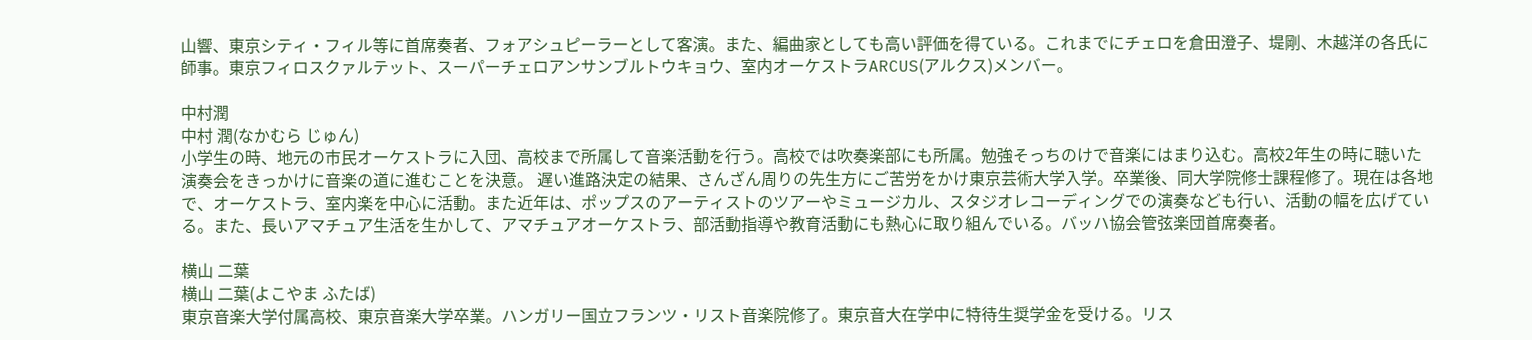山響、東京シティ・フィル等に首席奏者、フォアシュピーラーとして客演。また、編曲家としても高い評価を得ている。これまでにチェロを倉田澄子、堤剛、木越洋の各氏に師事。東京フィロスクァルテット、スーパーチェロアンサンブルトウキョウ、室内オーケストラARCUS(アルクス)メンバー。

中村潤
中村 潤(なかむら じゅん)
小学生の時、地元の市民オーケストラに入団、高校まで所属して音楽活動を行う。高校では吹奏楽部にも所属。勉強そっちのけで音楽にはまり込む。高校2年生の時に聴いた演奏会をきっかけに音楽の道に進むことを決意。 遅い進路決定の結果、さんざん周りの先生方にご苦労をかけ東京芸術大学入学。卒業後、同大学院修士課程修了。現在は各地で、オーケストラ、室内楽を中心に活動。また近年は、ポップスのアーティストのツアーやミュージカル、スタジオレコーディングでの演奏なども行い、活動の幅を広げている。また、長いアマチュア生活を生かして、アマチュアオーケストラ、部活動指導や教育活動にも熱心に取り組んでいる。バッハ協会管弦楽団首席奏者。

横山 二葉
横山 二葉(よこやま ふたば)
東京音楽大学付属高校、東京音楽大学卒業。ハンガリー国立フランツ・リスト音楽院修了。東京音大在学中に特待生奨学金を受ける。リス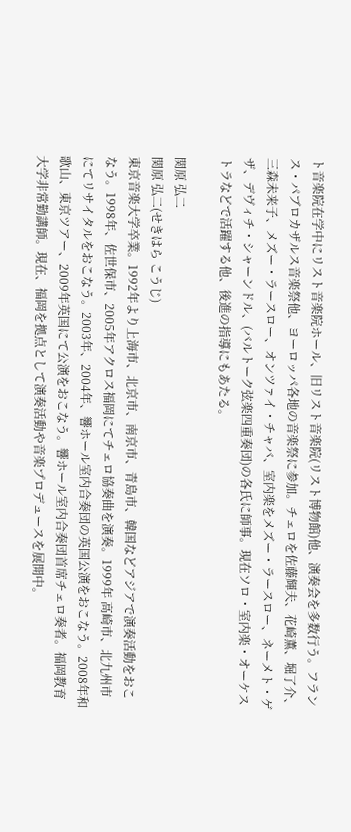ト音楽院在学中にリスト音楽院ホール、旧リスト音楽院(リスト博物館)他、演奏会を多数行う。フランス・パブロカザルス音楽祭他、ヨーロッパ各地の音楽祭に参加。チェロを佐藤輝夫、花崎薫、堀了介、三森未来子、メズー・ラースロー、オンツァイ・チャバ、室内楽をメズー・ラースロー、ネーメト・ゲザ、デヴィチ・シャーンドル、(バルトーク弦楽四重奏団)の各氏に師事。現在ソロ・室内楽・オーケストラなどで活躍する他、後進の指導にもあたる。

関原 弘二
関原 弘二(せきはら こうじ)
東京音楽大学卒業。1992年より上海市、北京市、南京市、青島市、韓国などアジアで演奏活動をおこなう。1998年、佐世保市、2005年アクロス福岡にてチェロ協奏曲を演奏。1999年 高崎市、北九州市にてリサイタルをおこなう。2003年、2004年、響ホール室内合奏団の英国公演をおこなう。2008年和歌山、東京ツアー、2009年英国にて公演をおこなう。響ホール室内合奏団首席チェロ奏者。福岡教育大学非常勤講師。現在、福岡を拠点として演奏活動や音楽プロデュースを展開中。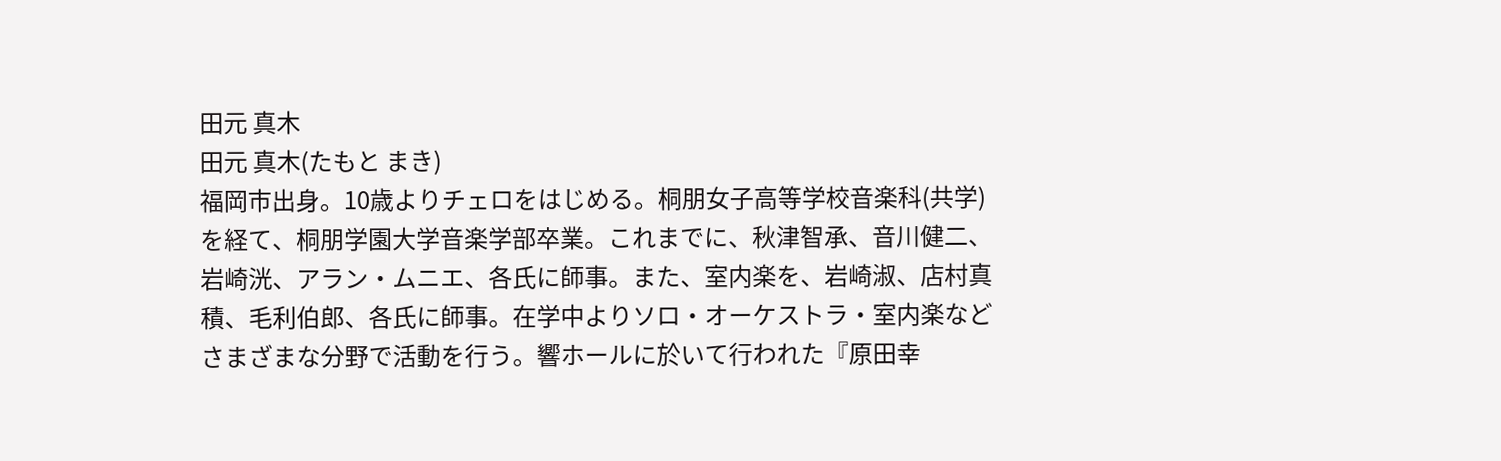田元 真木
田元 真木(たもと まき)
福岡市出身。10歳よりチェロをはじめる。桐朋女子高等学校音楽科(共学)を経て、桐朋学園大学音楽学部卒業。これまでに、秋津智承、音川健二、岩崎洸、アラン・ムニエ、各氏に師事。また、室内楽を、岩崎淑、店村真積、毛利伯郎、各氏に師事。在学中よりソロ・オーケストラ・室内楽などさまざまな分野で活動を行う。響ホールに於いて行われた『原田幸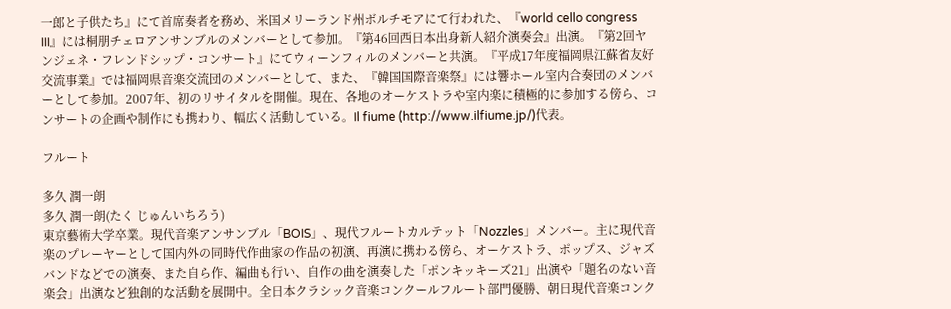一郎と子供たち』にて首席奏者を務め、米国メリーランド州ボルチモアにて行われた、『world cello congress III』には桐朋チェロアンサンブルのメンバーとして参加。『第46回西日本出身新人紹介演奏会』出演。『第2回ヤンジェネ・フレンドシップ・コンサート』にてウィーンフィルのメンバーと共演。『平成17年度福岡県江蘇省友好交流事業』では福岡県音楽交流団のメンバーとして、また、『韓国国際音楽祭』には響ホール室内合奏団のメンバーとして参加。2007年、初のリサイタルを開催。現在、各地のオーケストラや室内楽に積極的に参加する傍ら、コンサートの企画や制作にも携わり、幅広く活動している。Il fiume (http://www.ilfiume.jp/)代表。

フルート

多久 潤一朗
多久 潤一朗(たく じゅんいちろう)
東京藝術大学卒業。現代音楽アンサンブル「BOIS」、現代フルートカルテット「Nozzles」メンバー。主に現代音楽のプレーヤーとして国内外の同時代作曲家の作品の初演、再演に携わる傍ら、オーケストラ、ポップス、ジャズバンドなどでの演奏、また自ら作、編曲も行い、自作の曲を演奏した「ポンキッキーズ21」出演や「題名のない音楽会」出演など独創的な活動を展開中。全日本クラシック音楽コンクールフルート部門優勝、朝日現代音楽コンク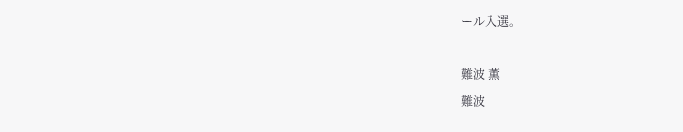ール入選。

難波 薫
難波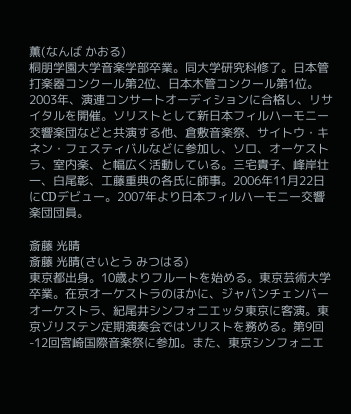薫(なんば かおる)
桐朋学園大学音楽学部卒業。同大学研究科修了。日本管打楽器コンクール第2位、日本木管コンクール第1位。2003年、演連コンサートオーディションに合格し、リサイタルを開催。ソリストとして新日本フィルハーモニー交響楽団などと共演する他、倉敷音楽祭、サイトウ・キネン・フェスティバルなどに参加し、ソロ、オーケストラ、室内楽、と幅広く活動している。三宅貴子、峰岸壮一、白尾彰、工藤重典の各氏に師事。2006年11月22日にCDデビュー。2007年より日本フィルハーモニー交響楽団団員。

斎藤 光晴
斎藤 光晴(さいとう みつはる)
東京都出身。10歳よりフルートを始める。東京芸術大学卒業。在京オーケストラのほかに、ジャパンチェンバーオーケストラ、紀尾井シンフォニエッタ東京に客演。東京ゾリステン定期演奏会ではソリストを務める。第9回-12回宮崎国際音楽祭に参加。また、東京シンフォニエ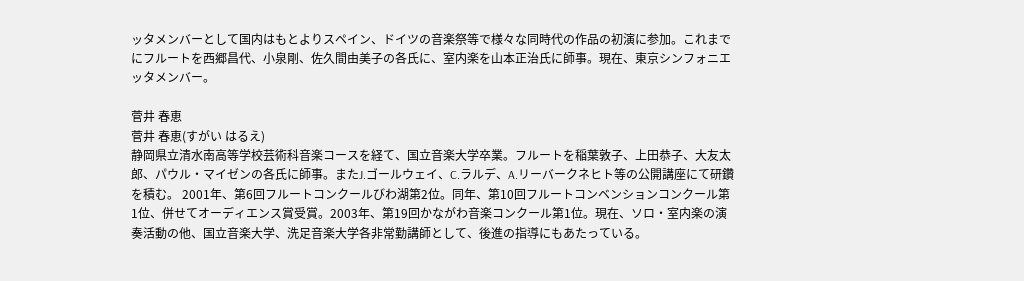ッタメンバーとして国内はもとよりスペイン、ドイツの音楽祭等で様々な同時代の作品の初演に参加。これまでにフルートを西郷昌代、小泉剛、佐久間由美子の各氏に、室内楽を山本正治氏に師事。現在、東京シンフォニエッタメンバー。

菅井 春恵
菅井 春恵(すがい はるえ)
静岡県立清水南高等学校芸術科音楽コースを経て、国立音楽大学卒業。フルートを稲葉敦子、上田恭子、大友太郎、パウル・マイゼンの各氏に師事。またJ.ゴールウェイ、C.ラルデ、A.リーバークネヒト等の公開講座にて研鑽を積む。 2001年、第6回フルートコンクールびわ湖第2位。同年、第10回フルートコンベンションコンクール第1位、併せてオーディエンス賞受賞。2003年、第19回かながわ音楽コンクール第1位。現在、ソロ・室内楽の演奏活動の他、国立音楽大学、洗足音楽大学各非常勤講師として、後進の指導にもあたっている。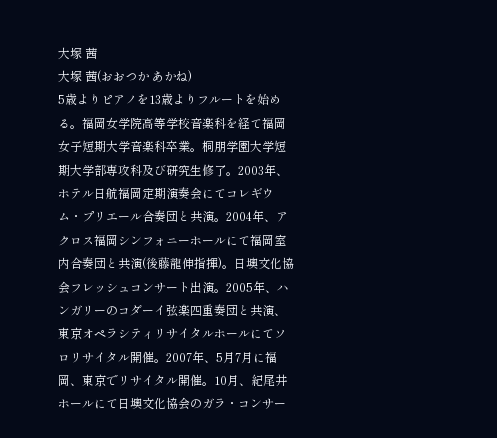大塚 茜
大塚 茜(おおつか あかね)
5歳よりピアノを13歳よりフルートを始める。福岡女学院高等学校音楽科を経て福岡女子短期大学音楽科卒業。桐朋学園大学短期大学部専攻科及び研究生修了。2003年、ホテル日航福岡定期演奏会にてコレギウム・プリエール合奏団と共演。2004年、アクロス福岡シンフォニーホールにて福岡室内合奏団と共演(後藤龍伸指揮)。日墺文化協会フレッシュコンサート出演。2005年、ハンガリーのコダーイ弦楽四重奏団と共演、東京オペラシティリサイタルホールにてソロリサイタル開催。2007年、5月7月に福岡、東京でリサイタル開催。10月、紀尾井ホールにて日墺文化協会のガラ・コンサー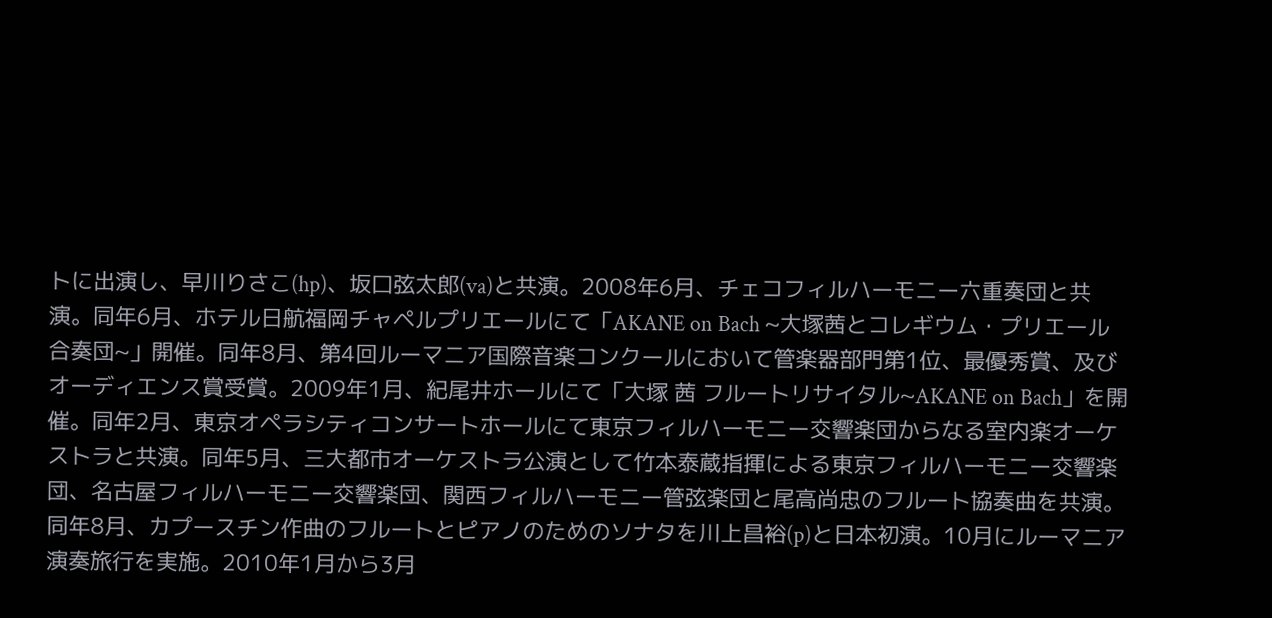トに出演し、早川りさこ(hp)、坂口弦太郎(va)と共演。2008年6月、チェコフィルハーモニー六重奏団と共演。同年6月、ホテル日航福岡チャペルプリエールにて「AKANE on Bach ~大塚茜とコレギウム・プリエール合奏団~」開催。同年8月、第4回ルーマニア国際音楽コンクールにおいて管楽器部門第1位、最優秀賞、及びオーディエンス賞受賞。2009年1月、紀尾井ホールにて「大塚 茜 フルートリサイタル~AKANE on Bach」を開催。同年2月、東京オペラシティコンサートホールにて東京フィルハーモニー交響楽団からなる室内楽オーケストラと共演。同年5月、三大都市オーケストラ公演として竹本泰蔵指揮による東京フィルハーモニー交響楽団、名古屋フィルハーモニー交響楽団、関西フィルハーモニー管弦楽団と尾高尚忠のフルート協奏曲を共演。同年8月、カプースチン作曲のフルートとピアノのためのソナタを川上昌裕(p)と日本初演。10月にルーマニア演奏旅行を実施。2010年1月から3月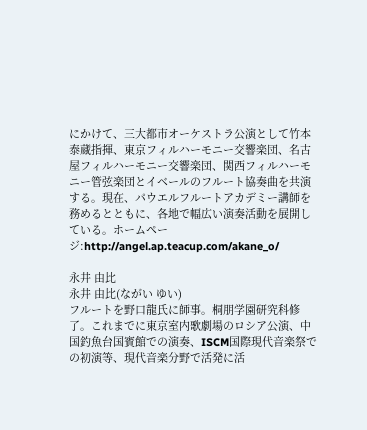にかけて、三大都市オーケストラ公演として竹本泰蔵指揮、東京フィルハーモニー交響楽団、名古屋フィルハーモニー交響楽団、関西フィルハーモニー管弦楽団とイベールのフルート協奏曲を共演する。現在、パウエルフルートアカデミー講師を務めるとともに、各地で幅広い演奏活動を展開している。ホームページ:http://angel.ap.teacup.com/akane_o/

永井 由比
永井 由比(ながい ゆい)
フルートを野口龍氏に師事。桐朋学園研究科修了。これまでに東京室内歌劇場のロシア公演、中国釣魚台国賓館での演奏、ISCM国際現代音楽祭での初演等、現代音楽分野で活発に活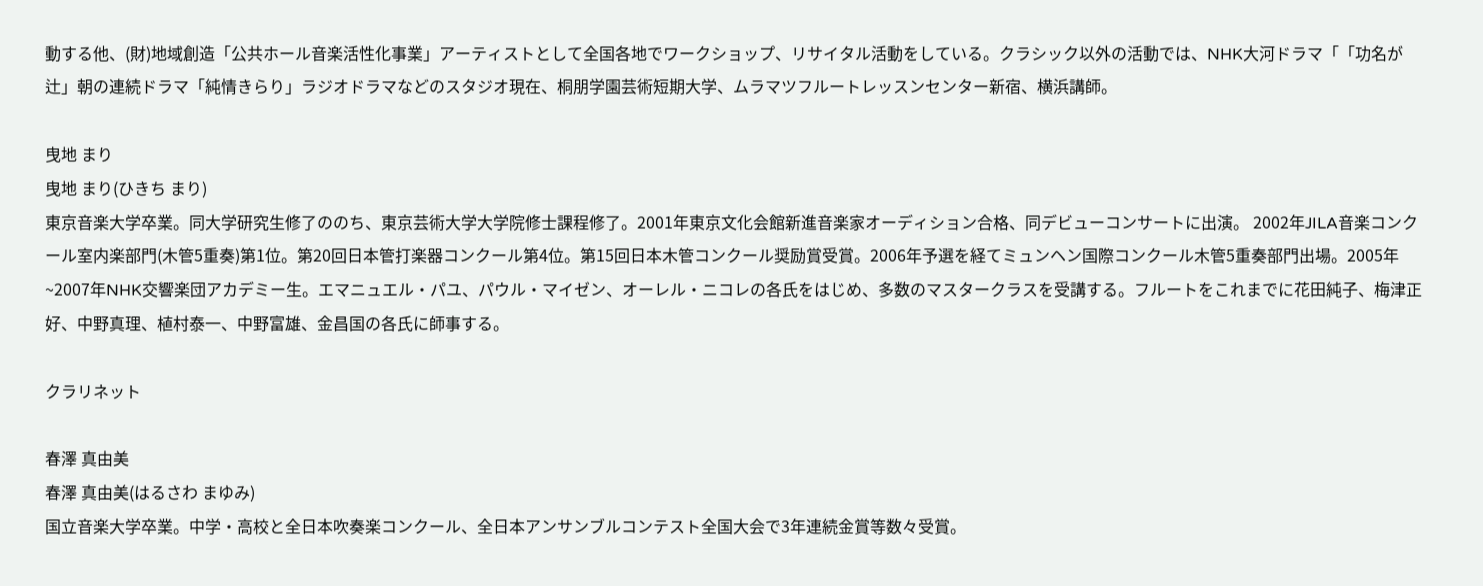動する他、(財)地域創造「公共ホール音楽活性化事業」アーティストとして全国各地でワークショップ、リサイタル活動をしている。クラシック以外の活動では、NHK大河ドラマ「「功名が辻」朝の連続ドラマ「純情きらり」ラジオドラマなどのスタジオ現在、桐朋学園芸術短期大学、ムラマツフルートレッスンセンター新宿、横浜講師。

曳地 まり
曳地 まり(ひきち まり)
東京音楽大学卒業。同大学研究生修了ののち、東京芸術大学大学院修士課程修了。2001年東京文化会館新進音楽家オーディション合格、同デビューコンサートに出演。 2002年JILA音楽コンクール室内楽部門(木管5重奏)第1位。第20回日本管打楽器コンクール第4位。第15回日本木管コンクール奨励賞受賞。2006年予選を経てミュンヘン国際コンクール木管5重奏部門出場。2005年~2007年NHK交響楽団アカデミー生。エマニュエル・パユ、パウル・マイゼン、オーレル・ニコレの各氏をはじめ、多数のマスタークラスを受講する。フルートをこれまでに花田純子、梅津正好、中野真理、植村泰一、中野富雄、金昌国の各氏に師事する。

クラリネット

春澤 真由美
春澤 真由美(はるさわ まゆみ)
国立音楽大学卒業。中学・高校と全日本吹奏楽コンクール、全日本アンサンブルコンテスト全国大会で3年連続金賞等数々受賞。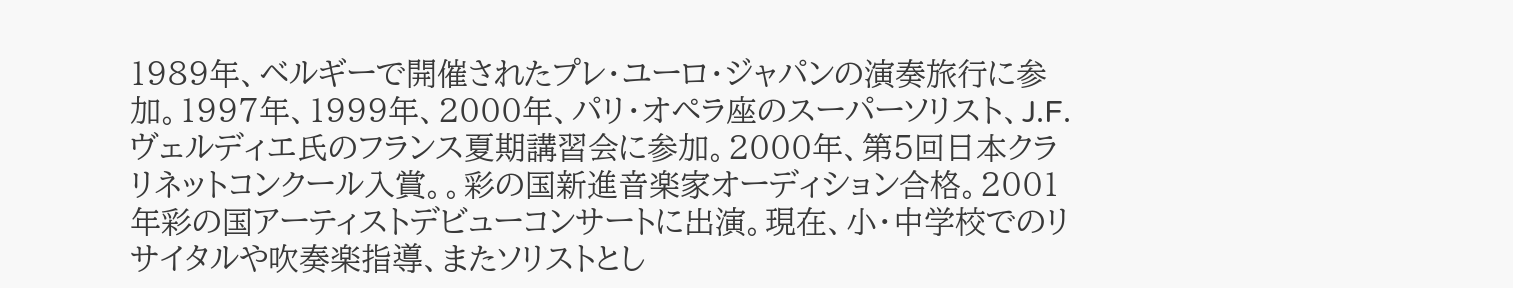1989年、ベルギーで開催されたプレ・ユーロ・ジャパンの演奏旅行に参加。1997年、1999年、2000年、パリ・オペラ座のスーパーソリスト、J.F.ヴェルディエ氏のフランス夏期講習会に参加。2000年、第5回日本クラリネットコンクール入賞。。彩の国新進音楽家オーディション合格。2001年彩の国アーティストデビューコンサートに出演。現在、小・中学校でのリサイタルや吹奏楽指導、またソリストとし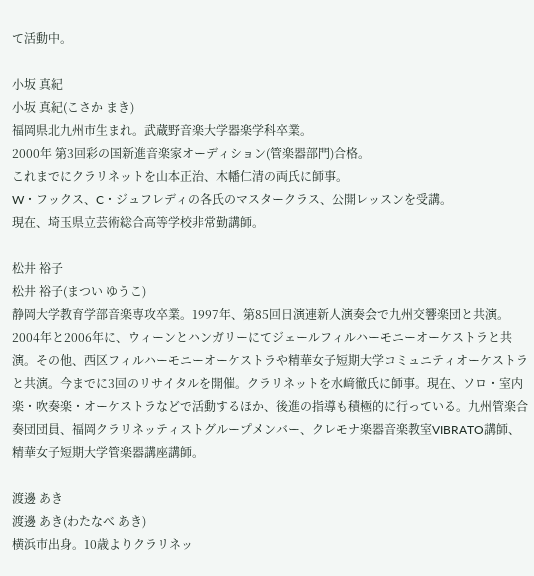て活動中。

小坂 真紀
小坂 真紀(こさか まき)
福岡県北九州市生まれ。武蔵野音楽大学器楽学科卒業。
2000年 第3回彩の国新進音楽家オーディション(管楽器部門)合格。
これまでにクラリネットを山本正治、木幡仁清の両氏に師事。
W・フックス、C・ジュフレディの各氏のマスタークラス、公開レッスンを受講。
現在、埼玉県立芸術総合高等学校非常勤講師。

松井 裕子
松井 裕子(まつい ゆうこ)
静岡大学教育学部音楽専攻卒業。1997年、第85回日演連新人演奏会で九州交響楽団と共演。2004年と2006年に、ウィーンとハンガリーにてジェールフィルハーモニーオーケストラと共演。その他、西区フィルハーモニーオーケストラや精華女子短期大学コミュニティオーケストラと共演。今までに3回のリサイタルを開催。クラリネットを水﨑徹氏に師事。現在、ソロ・室内楽・吹奏楽・オーケストラなどで活動するほか、後進の指導も積極的に行っている。九州管楽合奏団団員、福岡クラリネッティストグループメンバー、クレモナ楽器音楽教室VIBRATO講師、精華女子短期大学管楽器講座講師。

渡邊 あき
渡邊 あき(わたなべ あき)
横浜市出身。10歳よりクラリネッ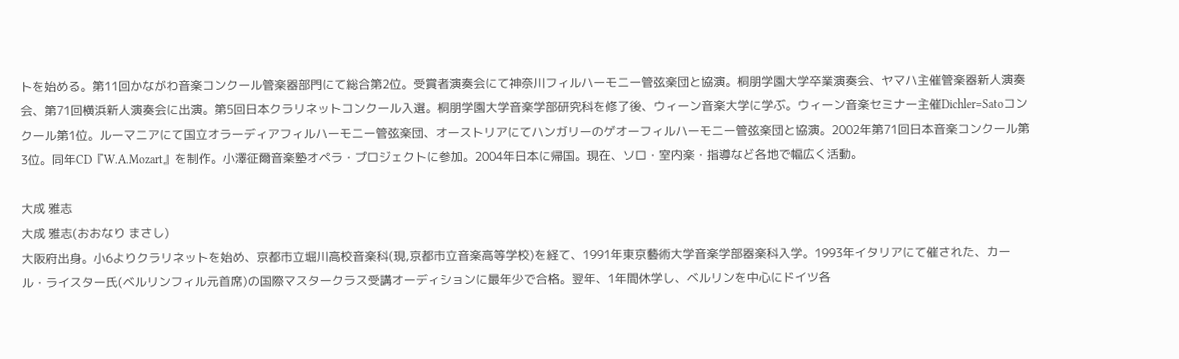トを始める。第11回かながわ音楽コンクール管楽器部門にて総合第2位。受賞者演奏会にて神奈川フィルハーモニー管弦楽団と協演。桐朋学園大学卒業演奏会、ヤマハ主催管楽器新人演奏会、第71回横浜新人演奏会に出演。第5回日本クラリネットコンクール入選。桐朋学園大学音楽学部研究科を修了後、ウィーン音楽大学に学ぶ。ウィーン音楽セミナー主催Dichler=Satoコンクール第1位。ルーマニアにて国立オラーディアフィルハーモニー管弦楽団、オーストリアにてハンガリーのゲオーフィルハーモニー管弦楽団と協演。2002年第71回日本音楽コンクール第3位。同年CD『W.A.Mozart』を制作。小澤征爾音楽塾オペラ・プロジェクトに参加。2004年日本に帰国。現在、ソロ・室内楽・指導など各地で幅広く活動。

大成 雅志
大成 雅志(おおなり まさし)
大阪府出身。小6よりクラリネットを始め、京都市立堀川高校音楽科(現,京都市立音楽高等学校)を経て、1991年東京藝術大学音楽学部器楽科入学。1993年イタリアにて催された、カール・ライスター氏(ベルリンフィル元首席)の国際マスタークラス受講オーディションに最年少で合格。翌年、1年間休学し、ベルリンを中心にドイツ各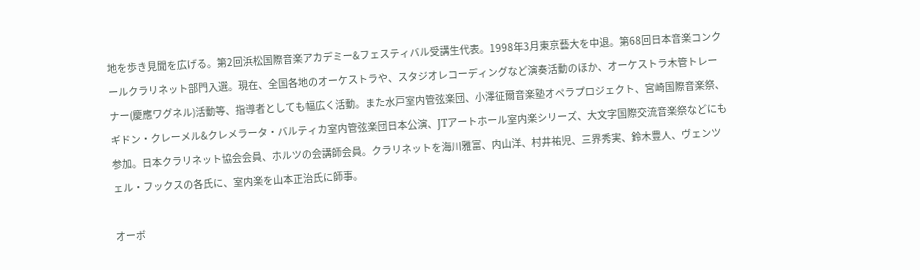地を歩き見聞を広げる。第2回浜松国際音楽アカデミー&フェスティバル受講生代表。1998年3月東京藝大を中退。第68回日本音楽コンクールクラリネット部門入選。現在、全国各地のオーケストラや、スタジオレコーディングなど演奏活動のほか、オーケストラ木管トレーナー(慶應ワグネル)活動等、指導者としても幅広く活動。また水戸室内管弦楽団、小澤征爾音楽塾オペラプロジェクト、宮崎国際音楽祭、ギドン・クレーメル&クレメラータ・バルティカ室内管弦楽団日本公演、JTアートホール室内楽シリーズ、大文字国際交流音楽祭などにも参加。日本クラリネット協会会員、ホルツの会講師会員。クラリネットを海川雅富、内山洋、村井祐児、三界秀実、鈴木豊人、ヴェンツェル・フックスの各氏に、室内楽を山本正治氏に師事。

オーボ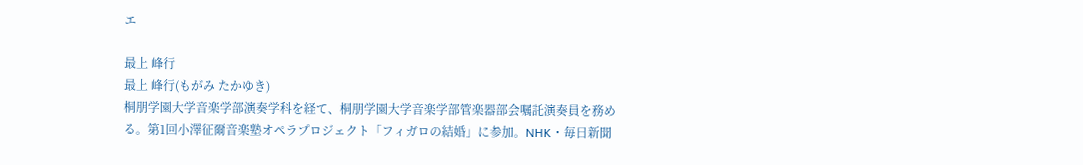エ

最上 峰行
最上 峰行(もがみ たかゆき)
桐朋学園大学音楽学部演奏学科を経て、桐朋学園大学音楽学部管楽器部会嘱託演奏員を務める。第1回小澤征爾音楽塾オペラプロジェクト「フィガロの結婚」に参加。NHK・毎日新聞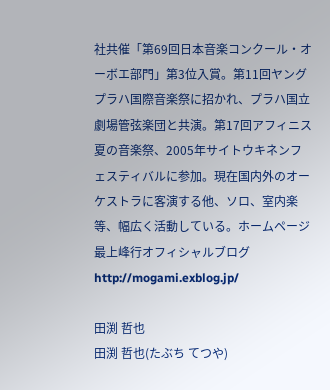社共催「第69回日本音楽コンクール・オーボエ部門」第3位入賞。第11回ヤングプラハ国際音楽祭に招かれ、プラハ国立劇場管弦楽団と共演。第17回アフィニス夏の音楽祭、2005年サイトウキネンフェスティバルに参加。現在国内外のオーケストラに客演する他、ソロ、室内楽等、幅広く活動している。ホームページ最上峰行オフィシャルブログhttp://mogami.exblog.jp/

田渕 哲也
田渕 哲也(たぶち てつや)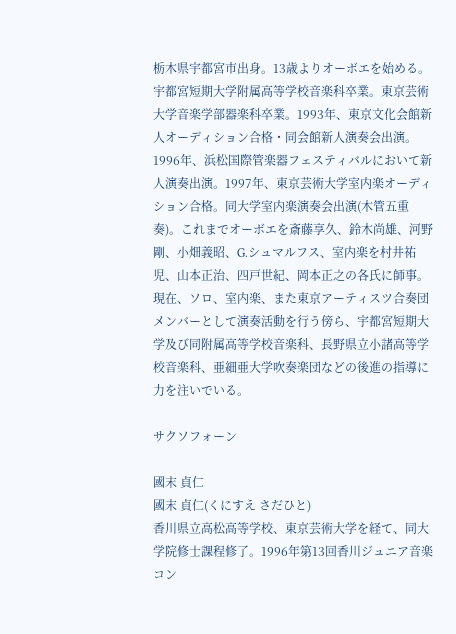栃木県宇都宮市出身。13歳よりオーボエを始める。宇都宮短期大学附属高等学校音楽科卒業。東京芸術大学音楽学部器楽科卒業。1993年、東京文化会館新人オーディション合格・同会館新人演奏会出演。1996年、浜松国際管楽器フェスティバルにおいて新人演奏出演。1997年、東京芸術大学室内楽オーディション合格。同大学室内楽演奏会出演(木管五重奏)。これまでオーボエを斎藤享久、鈴木尚雄、河野剛、小畑義昭、G.シュマルフス、室内楽を村井祐児、山本正治、四戸世紀、岡本正之の各氏に師事。現在、ソロ、室内楽、また東京アーティスツ合奏団メンバーとして演奏活動を行う傍ら、宇都宮短期大学及び同附属高等学校音楽科、長野県立小諸高等学校音楽科、亜細亜大学吹奏楽団などの後進の指導に力を注いでいる。

サクソフォーン

國末 貞仁
國末 貞仁(くにすえ さだひと)
香川県立高松高等学校、東京芸術大学を経て、同大学院修士課程修了。1996年第13回香川ジュニア音楽コン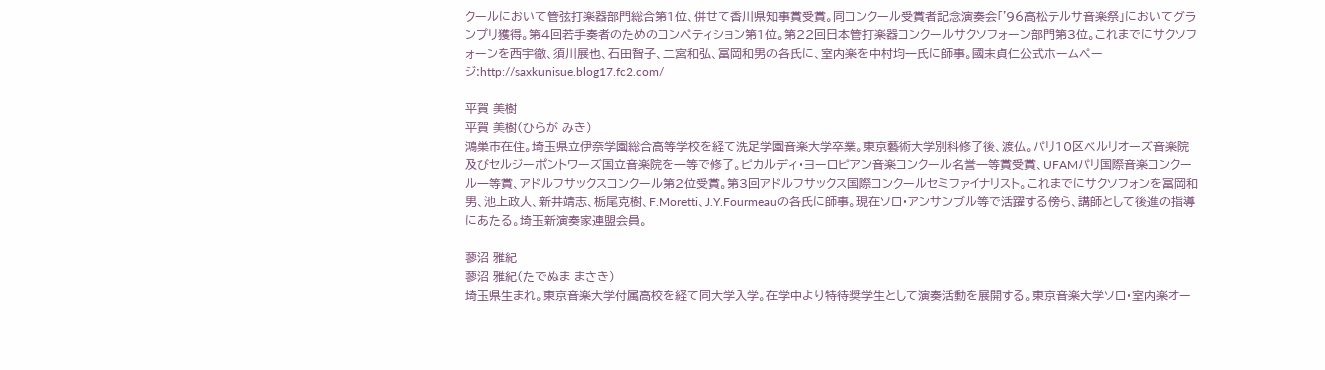クールにおいて管弦打楽器部門総合第1位、併せて香川県知事賞受賞。同コンクール受賞者記念演奏会「'96高松テルサ音楽祭」においてグランプリ獲得。第4回若手奏者のためのコンペティション第1位。第22回日本管打楽器コンクールサクソフォーン部門第3位。これまでにサクソフォーンを西宇徹、須川展也、石田智子、二宮和弘、冨岡和男の各氏に、室内楽を中村均一氏に師事。國末貞仁公式ホームページ:http://saxkunisue.blog17.fc2.com/

平賀 美樹
平賀 美樹(ひらが みき)
鴻巣市在住。埼玉県立伊奈学園総合高等学校を経て洗足学園音楽大学卒業。東京藝術大学別科修了後、渡仏。パリ10区ベルリオーズ音楽院及びセルジーポントワーズ国立音楽院を一等で修了。ピカルディ・ヨーロピアン音楽コンクール名誉一等賞受賞、UFAMパリ国際音楽コンクール一等賞、アドルフサックスコンクール第2位受賞。第3回アドルフサックス国際コンクールセミファイナリスト。これまでにサクソフォンを冨岡和男、池上政人、新井靖志、栃尾克樹、F.Moretti、J.Y.Fourmeauの各氏に師事。現在ソロ・アンサンブル等で活躍する傍ら、講師として後進の指導にあたる。埼玉新演奏家連盟会員。

蓼沼 雅紀
蓼沼 雅紀(たでぬま まさき)
埼玉県生まれ。東京音楽大学付属高校を経て同大学入学。在学中より特待奨学生として演奏活動を展開する。東京音楽大学ソロ・室内楽オー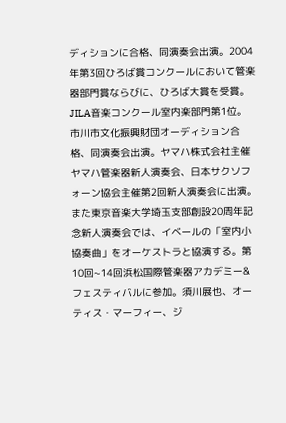ディションに合格、同演奏会出演。2004年第3回ひろば賞コンクールにおいて管楽器部門賞ならびに、ひろば大賞を受賞。JILA音楽コンクール室内楽部門第1位。市川市文化振興財団オーディション合格、同演奏会出演。ヤマハ株式会社主催ヤマハ管楽器新人演奏会、日本サクソフォーン協会主催第2回新人演奏会に出演。また東京音楽大学埼玉支部創設20周年記念新人演奏会では、イベールの「室内小協奏曲」をオーケストラと協演する。第10回~14回浜松国際管楽器アカデミー&フェスティバルに参加。須川展也、オーティス・マーフィー、ジ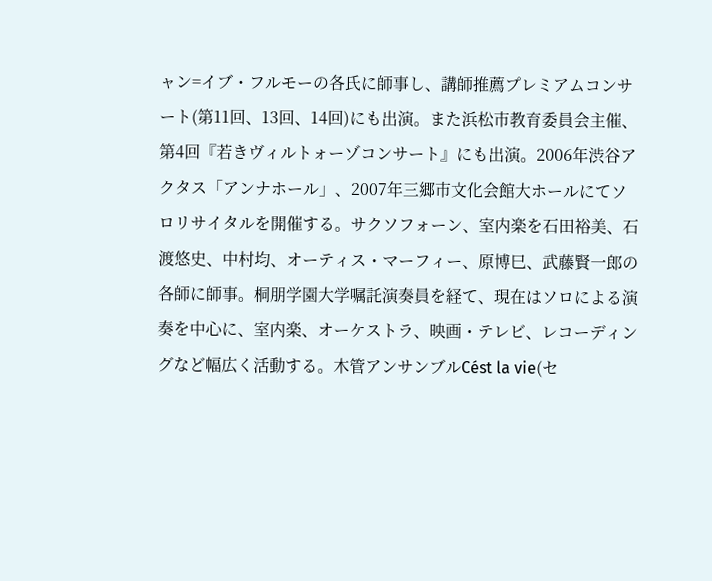ャン=イブ・フルモーの各氏に師事し、講師推薦プレミアムコンサート(第11回、13回、14回)にも出演。また浜松市教育委員会主催、第4回『若きヴィルトォーゾコンサート』にも出演。2006年渋谷アクタス「アンナホール」、2007年三郷市文化会館大ホールにてソロリサイタルを開催する。サクソフォーン、室内楽を石田裕美、石渡悠史、中村均、オーティス・マーフィー、原博巳、武藤賢一郎の各師に師事。桐朋学園大学嘱託演奏員を経て、現在はソロによる演奏を中心に、室内楽、オーケストラ、映画・テレビ、レコーディングなど幅広く活動する。木管アンサンブルCést la vie(セ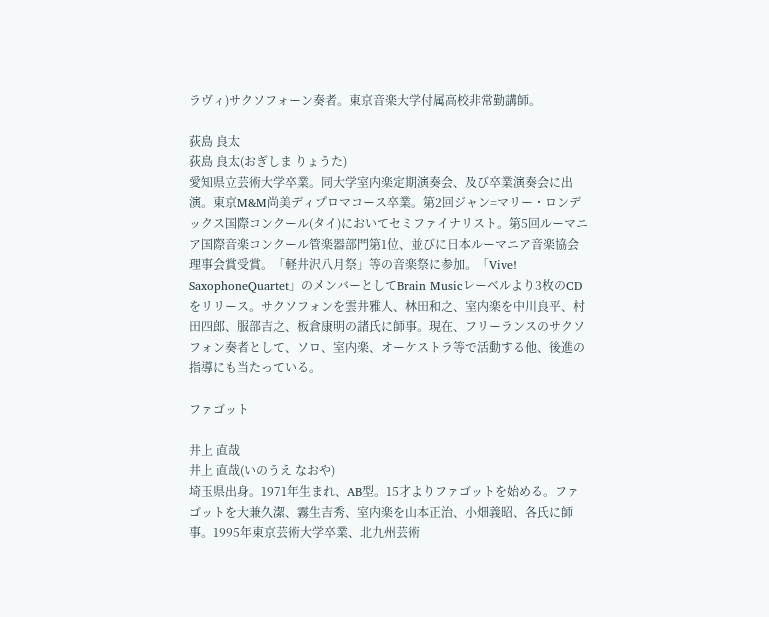ラヴィ)サクソフォーン奏者。東京音楽大学付属高校非常勤講師。

荻島 良太
荻島 良太(おぎしま りょうた)
愛知県立芸術大学卒業。同大学室内楽定期演奏会、及び卒業演奏会に出演。東京M&M尚美ディプロマコース卒業。第2回ジャン=マリー・ロンデックス国際コンクール(タイ)においてセミファイナリスト。第5回ルーマニア国際音楽コンクール管楽器部門第1位、並びに日本ルーマニア音楽協会理事会賞受賞。「軽井沢八月祭」等の音楽祭に参加。「Vive! SaxophoneQuartet」のメンバーとしてBrain Musicレーベルより3枚のCDをリリース。サクソフォンを雲井雅人、林田和之、室内楽を中川良平、村田四郎、服部吉之、板倉康明の諸氏に師事。現在、フリーランスのサクソフォン奏者として、ソロ、室内楽、オーケストラ等で活動する他、後進の指導にも当たっている。

ファゴット

井上 直哉
井上 直哉(いのうえ なおや)
埼玉県出身。1971年生まれ、AB型。15才よりファゴットを始める。ファゴットを大兼久潔、霧生吉秀、室内楽を山本正治、小畑義昭、各氏に師事。1995年東京芸術大学卒業、北九州芸術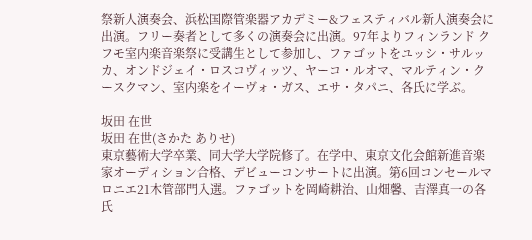祭新人演奏会、浜松国際管楽器アカデミー&フェスティバル新人演奏会に出演。フリー奏者として多くの演奏会に出演。97年よりフィンランド クフモ室内楽音楽祭に受講生として参加し、ファゴットをユッシ・サルッカ、オンドジェイ・ロスコヴィッツ、ヤーコ・ルオマ、マルティン・クースクマン、室内楽をイーヴォ・ガス、エサ・タパニ、各氏に学ぶ。

坂田 在世
坂田 在世(さかた ありせ)
東京藝術大学卒業、同大学大学院修了。在学中、東京文化会館新進音楽家オーディション合格、デビューコンサートに出演。第6回コンセールマロニエ21木管部門入選。ファゴットを岡崎耕治、山畑馨、吉澤真一の各氏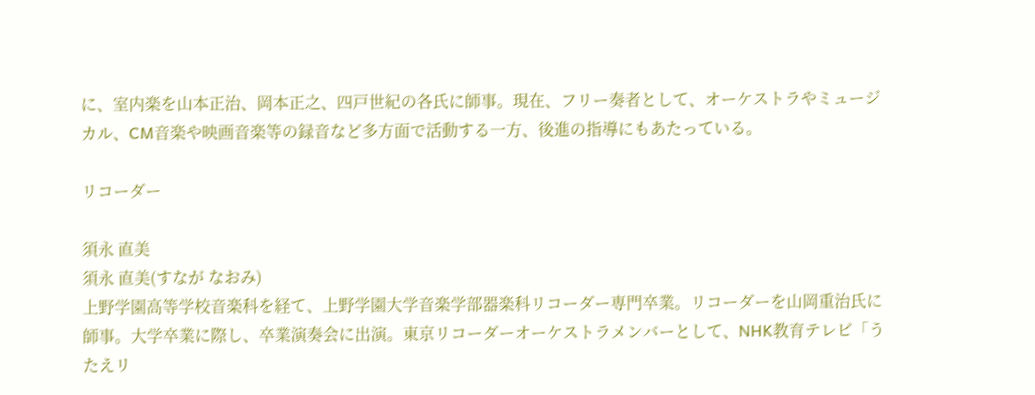に、室内楽を山本正治、岡本正之、四戸世紀の各氏に師事。現在、フリー奏者として、オーケストラやミュージカル、CM音楽や映画音楽等の録音など多方面で活動する一方、後進の指導にもあたっている。

リコーダー

須永 直美
須永 直美(すなが なおみ)
上野学園高等学校音楽科を経て、上野学園大学音楽学部器楽科リコーダー専門卒業。リコーダーを山岡重治氏に師事。大学卒業に際し、卒業演奏会に出演。東京リコーダーオーケストラメンバーとして、NHK教育テレビ「うたえリ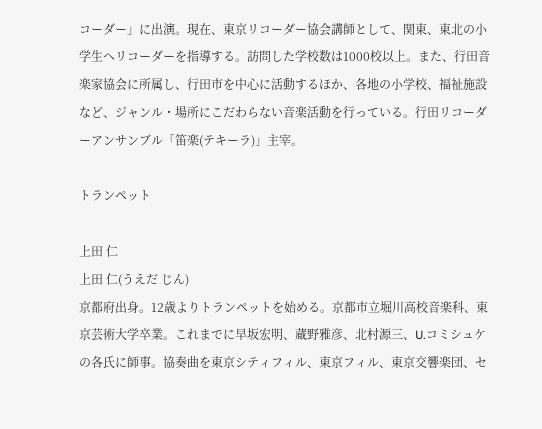コーダー」に出演。現在、東京リコーダー協会講師として、関東、東北の小学生へリコーダーを指導する。訪問した学校数は1000校以上。また、行田音楽家協会に所属し、行田市を中心に活動するほか、各地の小学校、福祉施設など、ジャンル・場所にこだわらない音楽活動を行っている。行田リコーダーアンサンブル「笛楽(テキーラ)」主宰。

トランペット

上田 仁
上田 仁(うえだ じん)
京都府出身。12歳よりトランペットを始める。京都市立堀川高校音楽科、東京芸術大学卒業。これまでに早坂宏明、蔵野雅彦、北村源三、U.コミシュケの各氏に師事。協奏曲を東京シティフィル、東京フィル、東京交響楽団、セ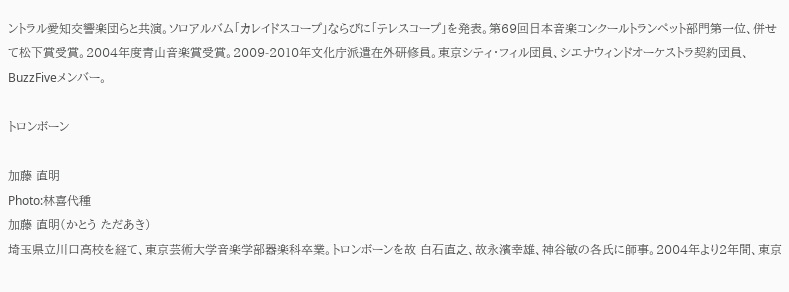ントラル愛知交響楽団らと共演。ソロアルバム「カレイドスコープ」ならびに「テレスコープ」を発表。第69回日本音楽コンクールトランペット部門第一位、併せて松下賞受賞。2004年度青山音楽賞受賞。2009-2010年文化庁派遣在外研修員。東京シティ・フィル団員、シエナウィンドオーケストラ契約団員、BuzzFiveメンバー。

トロンボーン

加藤 直明
Photo:林喜代種
加藤 直明(かとう ただあき)
埼玉県立川口高校を経て、東京芸術大学音楽学部器楽科卒業。トロンボーンを故 白石直之、故永濱幸雄、神谷敏の各氏に師事。2004年より2年間、東京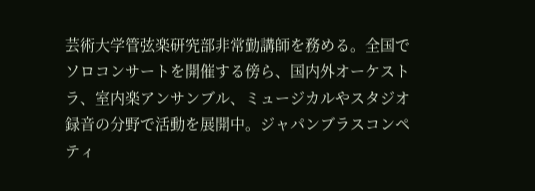芸術大学管弦楽研究部非常勤講師を務める。全国でソロコンサートを開催する傍ら、国内外オーケストラ、室内楽アンサンブル、ミュージカルやスタジオ録音の分野で活動を展開中。ジャパンブラスコンペティ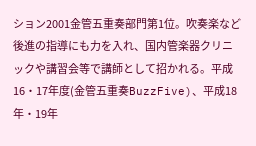ション2001金管五重奏部門第1位。吹奏楽など後進の指導にも力を入れ、国内管楽器クリニックや講習会等で講師として招かれる。平成16・17年度(金管五重奏BuzzFive)、平成18年・19年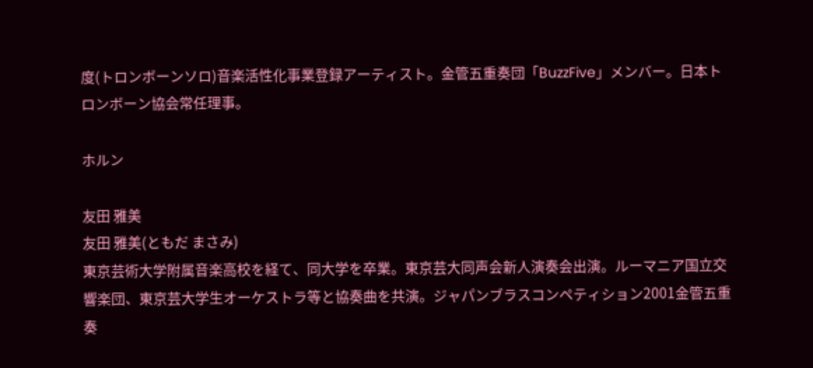度(トロンボーンソロ)音楽活性化事業登録アーティスト。金管五重奏団「BuzzFive」メンバー。日本トロンボーン協会常任理事。

ホルン

友田 雅美
友田 雅美(ともだ まさみ)
東京芸術大学附属音楽高校を経て、同大学を卒業。東京芸大同声会新人演奏会出演。ルーマニア国立交響楽団、東京芸大学生オーケストラ等と協奏曲を共演。ジャパンブラスコンペティション2001金管五重奏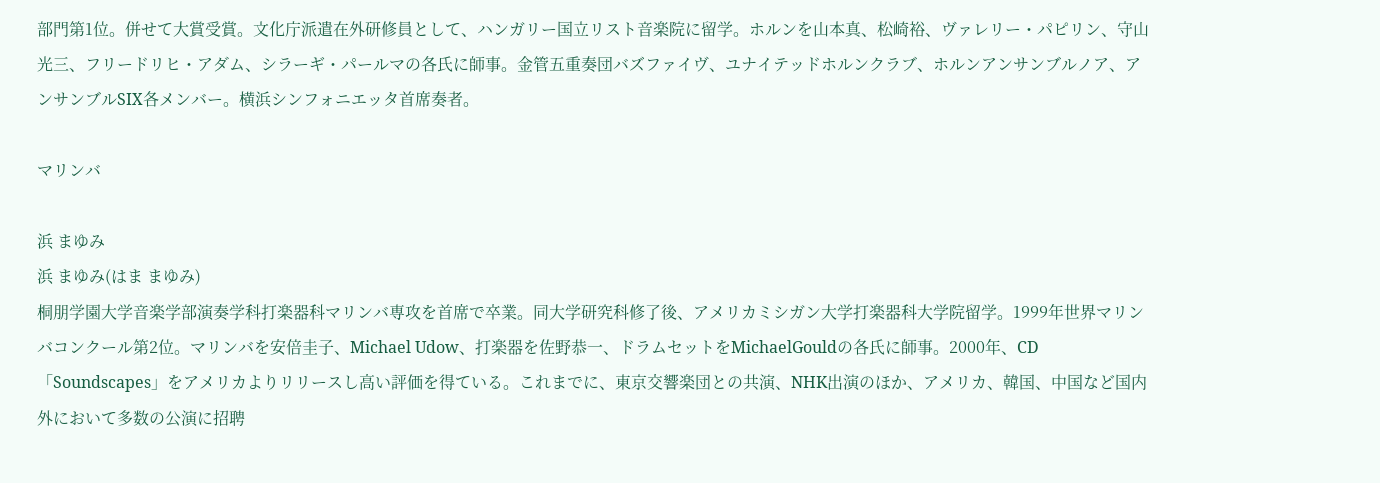部門第1位。併せて大賞受賞。文化庁派遣在外研修員として、ハンガリー国立リスト音楽院に留学。ホルンを山本真、松崎裕、ヴァレリー・パピリン、守山光三、フリードリヒ・アダム、シラーギ・パールマの各氏に師事。金管五重奏団バズファイヴ、ユナイテッドホルンクラブ、ホルンアンサンブルノア、アンサンブルSIX各メンバー。横浜シンフォニエッタ首席奏者。

マリンバ

浜 まゆみ
浜 まゆみ(はま まゆみ)
桐朋学園大学音楽学部演奏学科打楽器科マリンバ専攻を首席で卒業。同大学研究科修了後、アメリカミシガン大学打楽器科大学院留学。1999年世界マリンバコンクール第2位。マリンバを安倍圭子、Michael Udow、打楽器を佐野恭一、ドラムセットをMichaelGouldの各氏に師事。2000年、CD「Soundscapes」をアメリカよりリリースし高い評価を得ている。これまでに、東京交響楽団との共演、NHK出演のほか、アメリカ、韓国、中国など国内外において多数の公演に招聘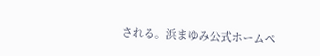される。浜まゆみ公式ホームペ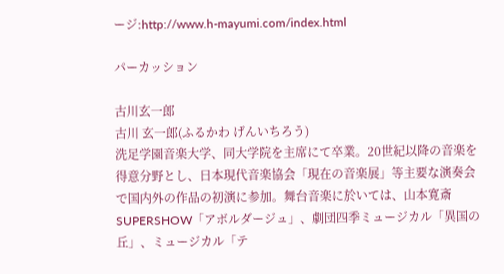ージ:http://www.h-mayumi.com/index.html

パーカッション

古川玄一郎
古川 玄一郎(ふるかわ げんいちろう)
洗足学園音楽大学、同大学院を主席にて卒業。20世紀以降の音楽を得意分野とし、日本現代音楽協会「現在の音楽展」等主要な演奏会で国内外の作品の初演に参加。舞台音楽に於いては、山本寛斎SUPERSHOW「アボルダージュ」、劇団四季ミュージカル「異国の丘」、ミュージカル「テ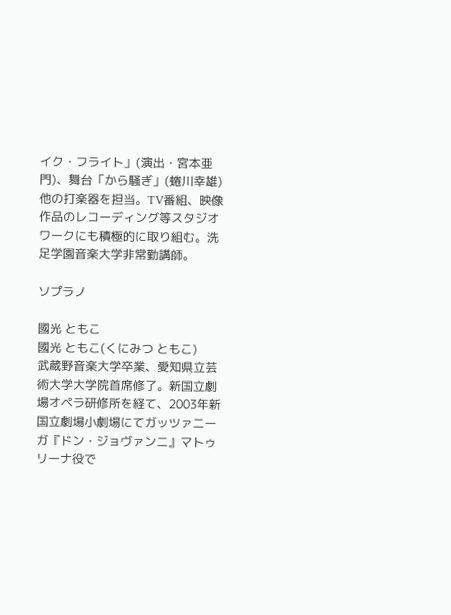イク・フライト」(演出・宮本亜門)、舞台「から騒ぎ」(蜷川幸雄)他の打楽器を担当。TV番組、映像作品のレコーディング等スタジオワークにも積極的に取り組む。洗足学園音楽大学非常勤講師。

ソプラノ

國光 ともこ
國光 ともこ(くにみつ ともこ)
武蔵野音楽大学卒業、愛知県立芸術大学大学院首席修了。新国立劇場オペラ研修所を経て、2003年新国立劇場小劇場にてガッツァニーガ『ドン・ジョヴァンニ』マトゥリーナ役で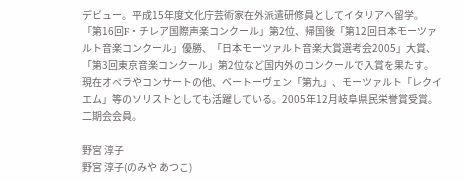デビュー。平成15年度文化庁芸術家在外派遣研修員としてイタリアへ留学。「第16回F・チレア国際声楽コンクール」第2位、帰国後「第12回日本モーツァルト音楽コンクール」優勝、「日本モーツァルト音楽大賞選考会2005」大賞、「第3回東京音楽コンクール」第2位など国内外のコンクールで入賞を果たす。現在オペラやコンサートの他、ベートーヴェン「第九」、モーツァルト「レクイエム」等のソリストとしても活躍している。2005年12月岐阜県民栄誉賞受賞。二期会会員。

野宮 淳子
野宮 淳子(のみや あつこ)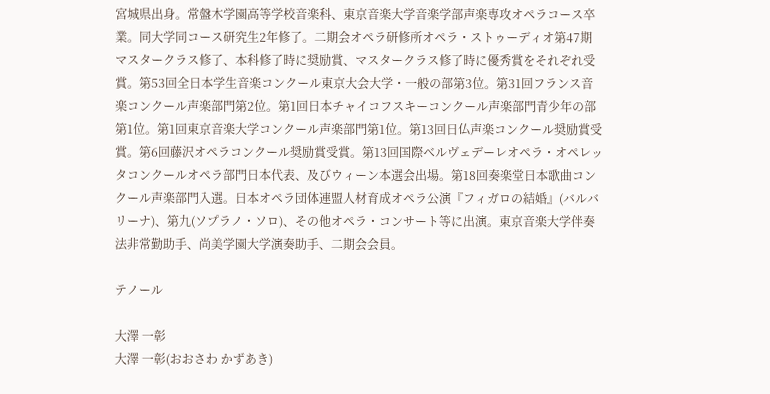宮城県出身。常盤木学園高等学校音楽科、東京音楽大学音楽学部声楽専攻オペラコース卒業。同大学同コース研究生2年修了。二期会オペラ研修所オペラ・ストゥーディオ第47期マスタークラス修了、本科修了時に奨励賞、マスタークラス修了時に優秀賞をそれぞれ受賞。第53回全日本学生音楽コンクール東京大会大学・一般の部第3位。第31回フランス音楽コンクール声楽部門第2位。第1回日本チャイコフスキーコンクール声楽部門青少年の部第1位。第1回東京音楽大学コンクール声楽部門第1位。第13回日仏声楽コンクール奨励賞受賞。第6回藤沢オペラコンクール奨励賞受賞。第13回国際ベルヴェデーレオペラ・オペレッタコンクールオペラ部門日本代表、及びウィーン本選会出場。第18回奏楽堂日本歌曲コンクール声楽部門入選。日本オペラ団体連盟人材育成オペラ公演『フィガロの結婚』(バルバリーナ)、第九(ソプラノ・ソロ)、その他オペラ・コンサート等に出演。東京音楽大学伴奏法非常勤助手、尚美学園大学演奏助手、二期会会員。

テノール

大澤 一彰
大澤 一彰(おおさわ かずあき)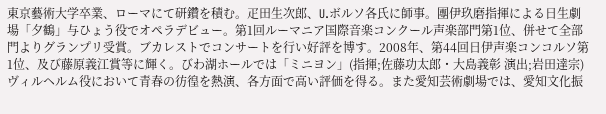東京藝術大学卒業、ローマにて研鑽を積む。疋田生次郎、U.ボルソ各氏に師事。團伊玖磨指揮による日生劇場「夕鶴」与ひょう役でオペラデビュー。第1回ルーマニア国際音楽コンクール声楽部門第1位、併せて全部門よりグランプリ受賞。ブカレストでコンサートを行い好評を博す。2008年、第44回日伊声楽コンコルソ第1位、及び藤原義江賞等に輝く。びわ湖ホールでは「ミニヨン」(指揮;佐藤功太郎・大島義彰 演出;岩田達宗)ヴィルヘルム役において青春の彷徨を熱演、各方面で高い評価を得る。また愛知芸術劇場では、愛知文化振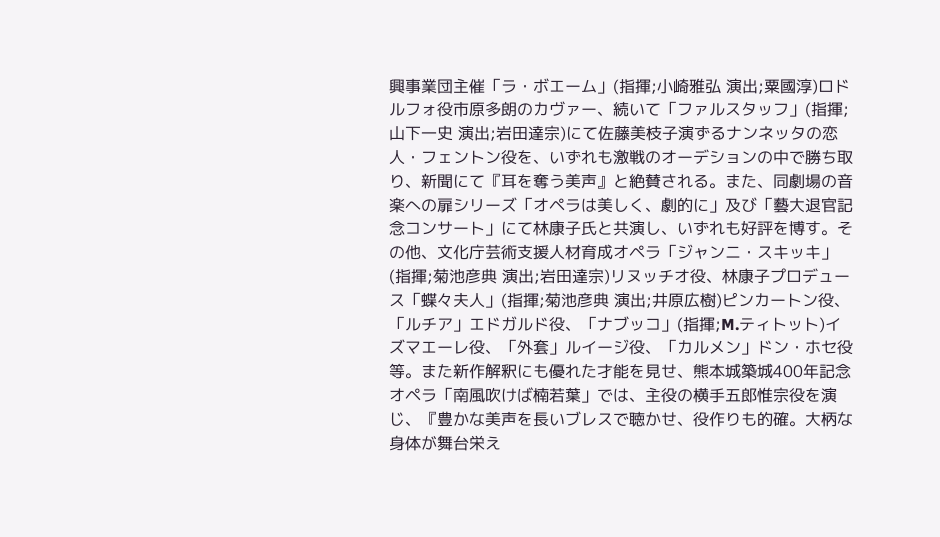興事業団主催「ラ・ボエーム」(指揮;小崎雅弘 演出;粟國淳)ロドルフォ役市原多朗のカヴァー、続いて「ファルスタッフ」(指揮;山下一史 演出;岩田達宗)にて佐藤美枝子演ずるナンネッタの恋人・フェントン役を、いずれも激戦のオーデションの中で勝ち取り、新聞にて『耳を奪う美声』と絶賛される。また、同劇場の音楽への扉シリーズ「オペラは美しく、劇的に」及び「藝大退官記念コンサート」にて林康子氏と共演し、いずれも好評を博す。その他、文化庁芸術支援人材育成オペラ「ジャンニ・スキッキ」(指揮;菊池彦典 演出;岩田達宗)リヌッチオ役、林康子プロデュース「蝶々夫人」(指揮;菊池彦典 演出;井原広樹)ピンカートン役、「ルチア」エドガルド役、「ナブッコ」(指揮;M.ティトット)イズマエーレ役、「外套」ルイージ役、「カルメン」ドン・ホセ役等。また新作解釈にも優れた才能を見せ、熊本城築城400年記念オペラ「南風吹けば楠若葉」では、主役の横手五郎惟宗役を演じ、『豊かな美声を長いブレスで聴かせ、役作りも的確。大柄な身体が舞台栄え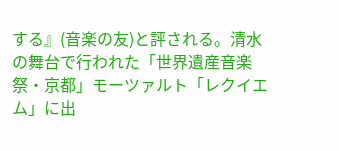する』(音楽の友)と評される。清水の舞台で行われた「世界遺産音楽祭・京都」モーツァルト「レクイエム」に出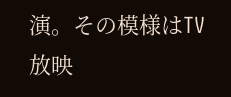演。その模様はTV放映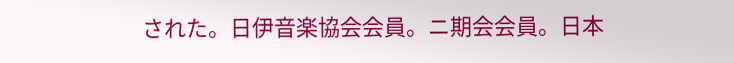された。日伊音楽協会会員。ニ期会会員。日本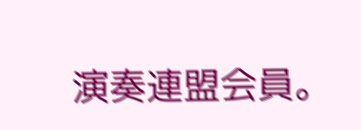演奏連盟会員。